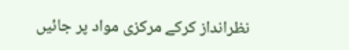نظرانداز کرکے مرکزی مواد پر جائیں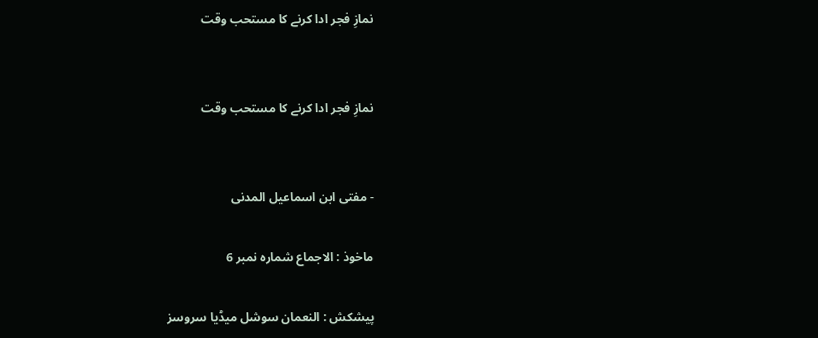نمازِ فجر ادا کرنے کا مستحب وقت


نمازِ فجر ادا کرنے کا مستحب وقت


- مفتی ابن اسماعیل المدنی

ماخوذ : الاجماع شمارہ نمبر 6

پیشکش : النعمان سوشل میڈیا سروسز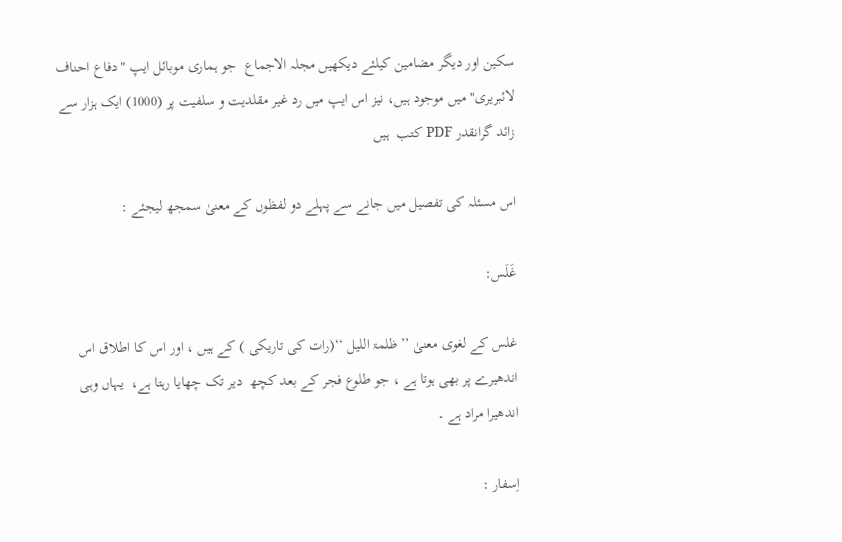سکین اور دیگر مضامین کیلئے دیکھیں مجلہ الاجماع  جو ہماری موبائل ایپ "دفاع احناف لائبریری" میں موجود ہیں، نیز اس ایپ میں رد غیر مقلدیت و سلفیت پر (1000) ایک ہزار سے زائد گرانقدر PDF کتب  ہیں

اس مسئلہ کی تفصیل میں جانے سے پہلے دو لفظوں کے معنیٰ سمجھ لیجئے :

غَلَس:

غلس کے لغوی معنیٰ ’’ظلمۃ اللیل ‘‘(رات کی تاریکی ) کے ہیں ، اور اس کا اطلاق اس اندھیرے پر بھی ہوتا ہے ، جو طلوع فجر کے بعد کچھ  دیر تک چھایا رہتا ہے،  یہاں وہی اندھیرا مراد ہے ۔

اِسفار :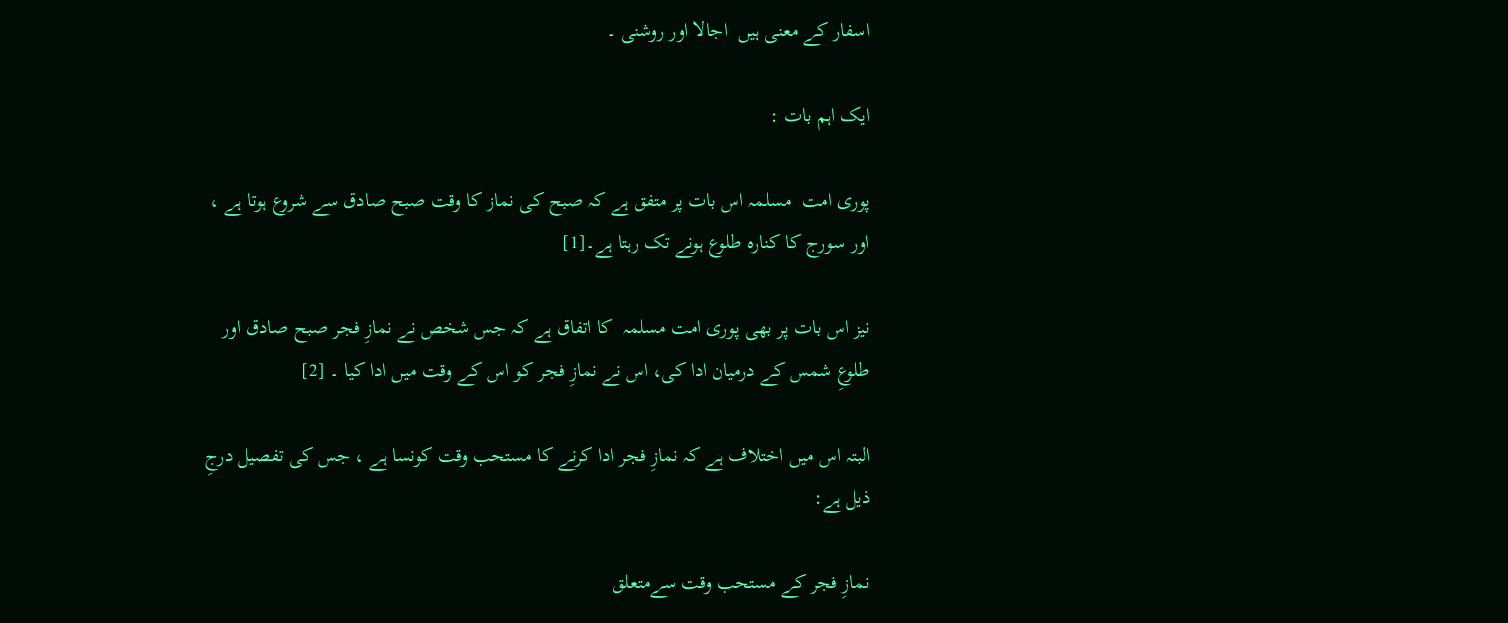اسفار کے معنی ہیں  اجالا اور روشنی ۔

ایک اہم بات :

پوری امت  مسلمہ اس بات پر متفق ہے کہ صبح کی نماز کا وقت صبح صادق سے شروع ہوتا ہے ، اور سورج کا کنارہ طلوع ہونے تک رہتا ہے۔[1]

نیز اس بات پر بھی پوری امت مسلمہ  کا اتفاق ہے کہ جس شخص نے نمازِ فجر صبح صادق اور طلوعِ شمس کے درمیان ادا کی، اس نے نمازِ فجر کو اس کے وقت میں ادا کیا ۔ [2]

البتہ اس میں اختلاف ہے کہ نمازِ فجر ادا کرنے کا مستحب وقت کونسا ہے ، جس کی تفصیل درجِ ذیل ہے:

نمازِ فجر کے مستحب وقت سےمتعلق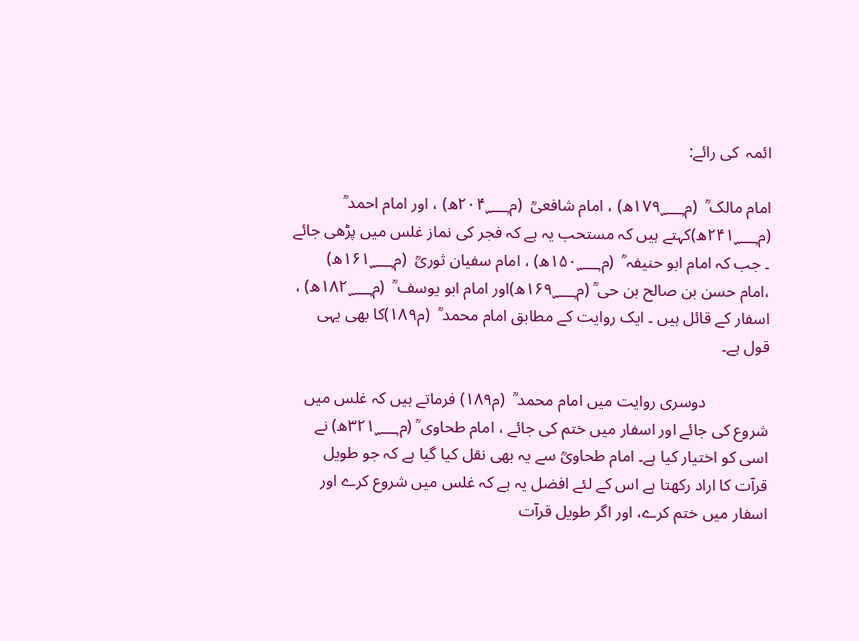ائمہ  کی رائے:

امام مالک ؒ  (م۱۷۹؁ھ) ، امام شافعیؒ  (م۲۰۴؁ھ) ، اور امام احمد ؒ   (م۲۴۱؁ھ)کہتے ہیں کہ مستحب یہ ہے کہ فجر کی نماز غلس میں پڑھی جائے ۔ جب کہ امام ابو حنیفہ ؒ  (م۱۵۰؁ھ) ، امام سفیان ثوریؒ  (م۱۶۱؁ھ)  ،امام حسن بن صالح بن حی ؒ (م۱۶۹؁ھ)اور امام ابو یوسف ؒ  (م۱۸۲؁ھ) ، اسفار کے قائل ہیں ۔ ایک روایت کے مطابق امام محمد ؒ  (م۱۸۹)کا بھی یہی قول ہے۔

               دوسری روایت میں امام محمد ؒ  (م۱۸۹) فرماتے ہیں کہ غلس میں شروع کی جائے اور اسفار میں ختم کی جائے ، امام طحاوی ؒ (م۳۲۱؁ھ) نے اسی کو اختیار کیا ہے۔ امام طحاویؒ سے یہ بھی نقل کیا گیا ہے کہ جو طویل قرآت کا اراد رکھتا ہے اس کے لئے افضل یہ ہے کہ غلس میں شروع کرے اور اسفار میں ختم کرے، اور اگر طویل قرآت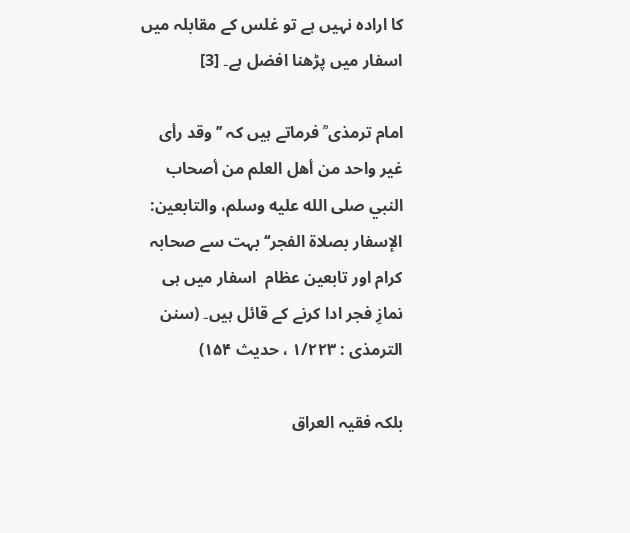کا ارادہ نہیں ہے تو غلس کے مقابلہ میں اسفار میں پڑھنا افضل ہے۔ [3]

امام ترمذی ؒ فرماتے ہیں کہ ’’وقد رأى غير واحد من أهل العلم من أصحاب النبي صلى الله عليه وسلم، والتابعين: الإسفار بصلاة الفجر‘‘ بہت سے صحابہ کرام اور تابعین عظام  اسفار میں ہی نمازِ فجر ادا کرنے کے قائل ہیں۔ (سنن الترمذی : ۱/۲۲۳ ، حدیث ۱۵۴)

بلکہ فقیہ العراق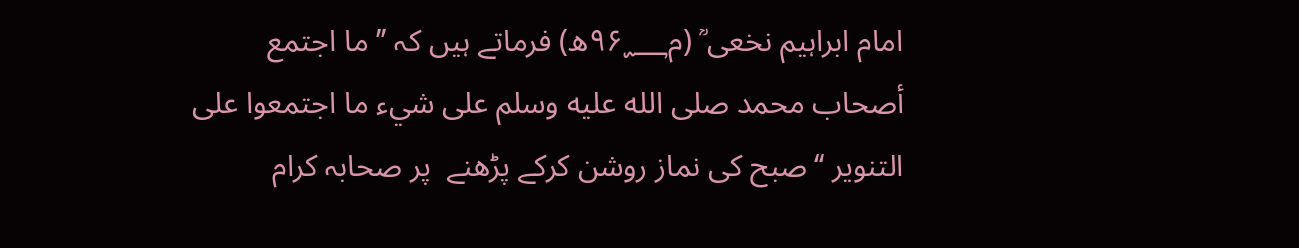امام ابراہیم نخعی ؒ (م۹۶؁ھ) فرماتے ہیں کہ ’’ ما اجتمع أصحاب محمد صلى الله عليه وسلم على شيء ما اجتمعوا على التنوير ‘‘صبح کی نماز روشن کرکے پڑھنے  پر صحابہ کرام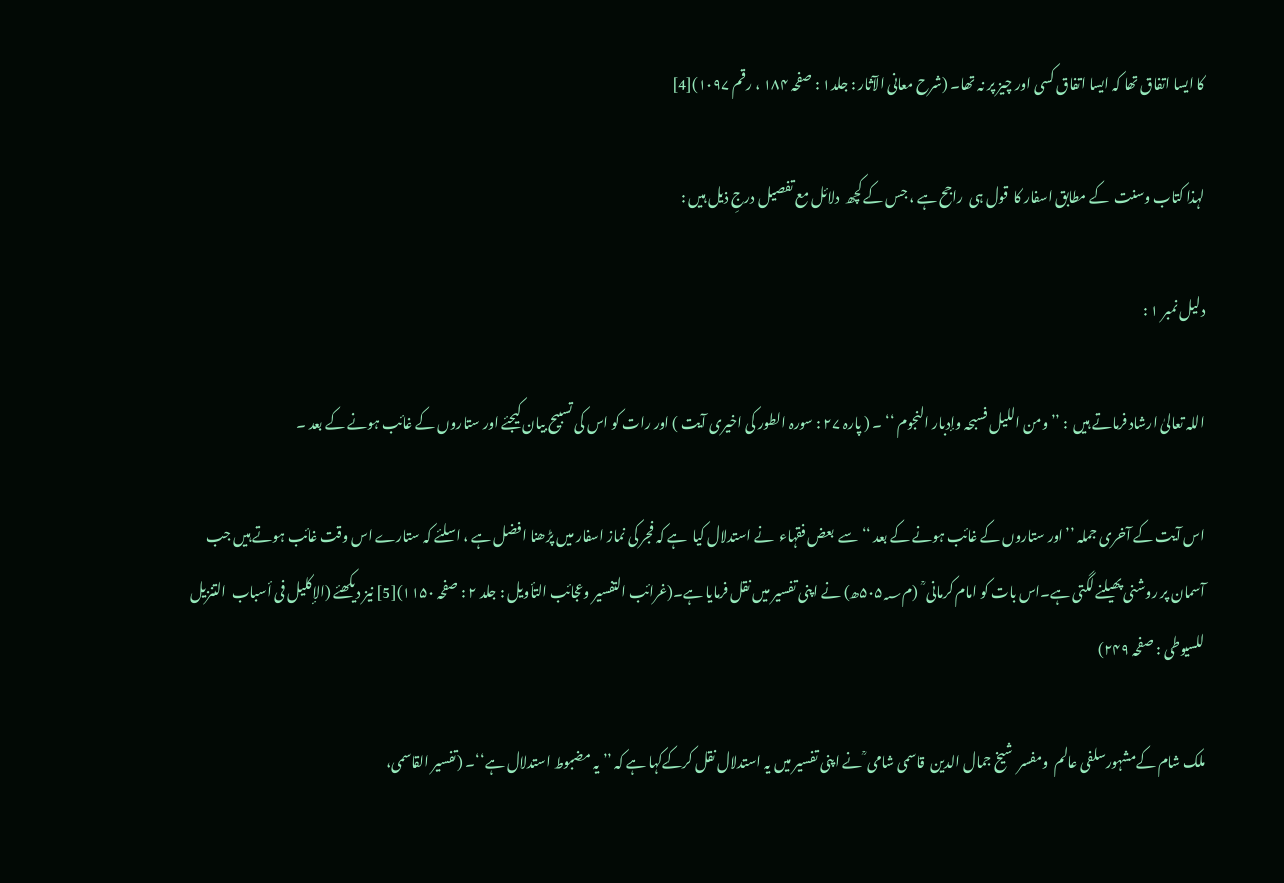کا ایسا اتفاق تھا کہ ایسا اتفاق کسی اور چیز پر نہ تھا۔ (شرح معانی الآثار : جلد۱ : صفحہ ۱۸۴ ، رقم ۱۰۹۷)[4]

لہذا کتاب وسنت  کے مطابق اسفار کا  قول ہی  راجح ہے ، جس کے کچھ  دلائل مع تفصیل درجِ ذیل ہیں :

دلیل نمبر ۱ :

اللہ تعالیٰ ارشاد فرماتے ہیں  : ’’ ومن اللیل فسبحہ وإدبار النجوم ‘‘ ۔ ( پارہ ۲۷ : سورہ الطور کی اخیری آیت ) اور رات کو اس کی تسبیح بیان کیجئے اور ستاروں کے غائب ہونے کے بعد ۔

اس آیت کے آخری جملہ ’’اور ستاروں کے غائب ہونے کے بعد ‘‘سے  بعض فقہاء  نے استدلال کیا  ہے کہ فجر کی نماز اسفار میں پڑھنا افضل ہے ، اسلئے کہ ستارے اس وقت غائب ہوتے ہیں جب آسمان پر روشنی پھیلنے لگتی ہے۔اس بات کو امام کرمانی ؒ  (م۵۰۵؁ھ) نے اپنی تفسیر میں نقل فرمایا ہے۔(غرائب التفسیر وعجائب التأویل : جلد ۲ : صفحہ ۱۱۵۰)[5] نیز دیکھئے (الإکلیل فی أسباب  التنزیل للسیوطی : صفحہ ۲۴۹)

ملک شام کےمشہورسلفی عالم  ومفسر  شیخ جمال الدین  قاسمی شامی ؒ نے اپنی تفسیر میں یہ استدلال نقل کرکےکہا ہے کہ ’’ یہ مضبوط استدلال ہے‘‘۔ (تفسیر القاسمی،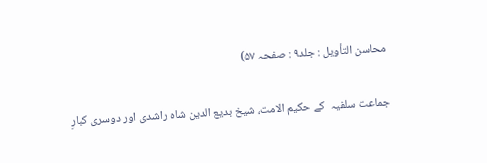محاسن التأویل : جلد۹ : صفحہ ۵۷)

جماعت سلفیہ  کے حکیم الامت، شیخ بدیع الدین شاہ راشدی اور دوسری کبارِ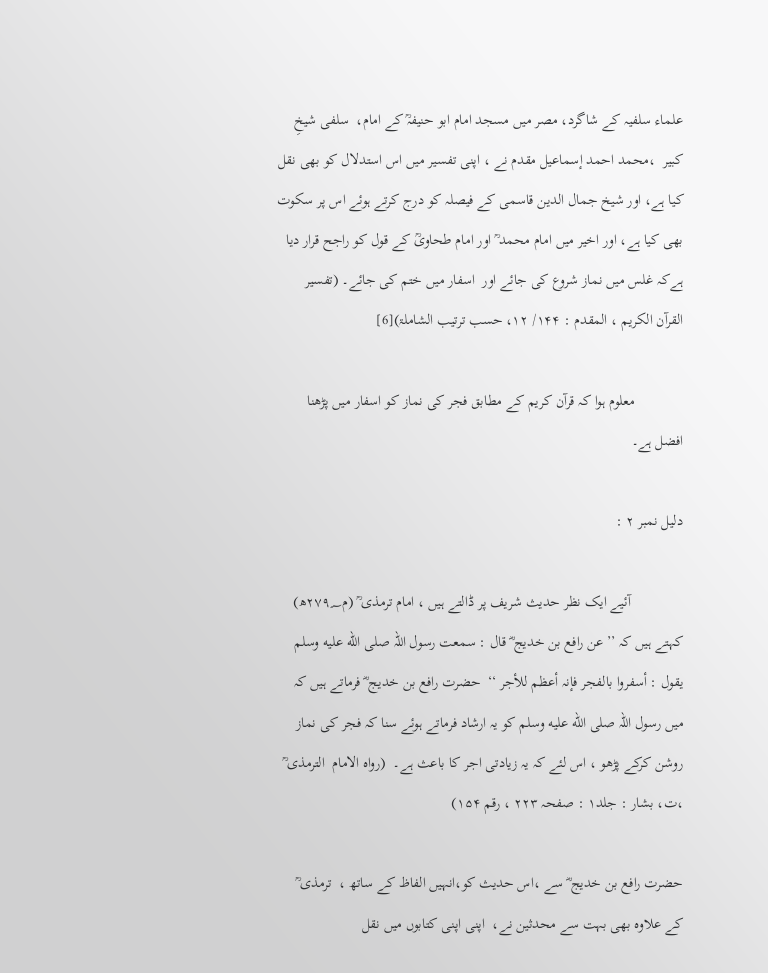علماء سلفیہ کے شاگرد، مصر میں مسجد امام ابو حنیفہؒ کے امام،  سلفی شیخِ کبیر  ،محمد احمد إسماعیل مقدم نے ، اپنی تفسیر میں اس استدلال کو بھی نقل کیا ہے، اور شیخ جمال الدین قاسمی کے فیصلہ کو درج کرتے ہوئے اس پر سکوت بھی کیا ہے، اور اخیر میں امام محمد ؒ اور امام طحاویؒ کے قول کو راجح قرار دیا ہےکہ غلس میں نماز شروع کی جائے اور  اسفار میں ختم کی جائے۔ (تفسیر القرآن الکریم ، المقدم : ۱۴۴/ ۱۲، حسب ترتیب الشاملۃ)[6]

             معلوم ہوا کہ قرآن کریم کے مطابق فجر کی نماز کو اسفار میں پڑھنا افضل ہے۔

دلیل نمبر ۲ :

              آئیے ایک نظر حدیث شریف پر ڈالتے ہیں ، امام ترمذی ؒ (م۲۷۹؁ھ) کہتے ہیں کہ ’’عن رافع بن خدیج ؓ قال : سمعت رسول اللہ صلى الله عليه وسلم یقول : أسفروا بالفجر فإنہ أعظم للأجر ‘‘  حضرت رافع بن خدیج ؓ فرماتے ہیں کہ میں رسول اللہ صلى الله عليه وسلم کو یہ ارشاد فرماتے ہوئے سنا کہ فجر کی نماز روشن کرکے پڑھو ، اس لئے کہ یہ زیادتی اجر کا باعث ہے۔  (رواہ الامام  الترمذی ؒ ،ت، بشار : جلد۱ : صفحہ ۲۲۳ ، رقم ۱۵۴)

حضرت رافع بن خدیج ؓ سے ،اس حدیث کو،انہیں الفاظ کے ساتھ ،  ترمذی ؒ کے علاوہ بھی بہت سے محدثین نے،  اپنی اپنی کتابوں میں نقل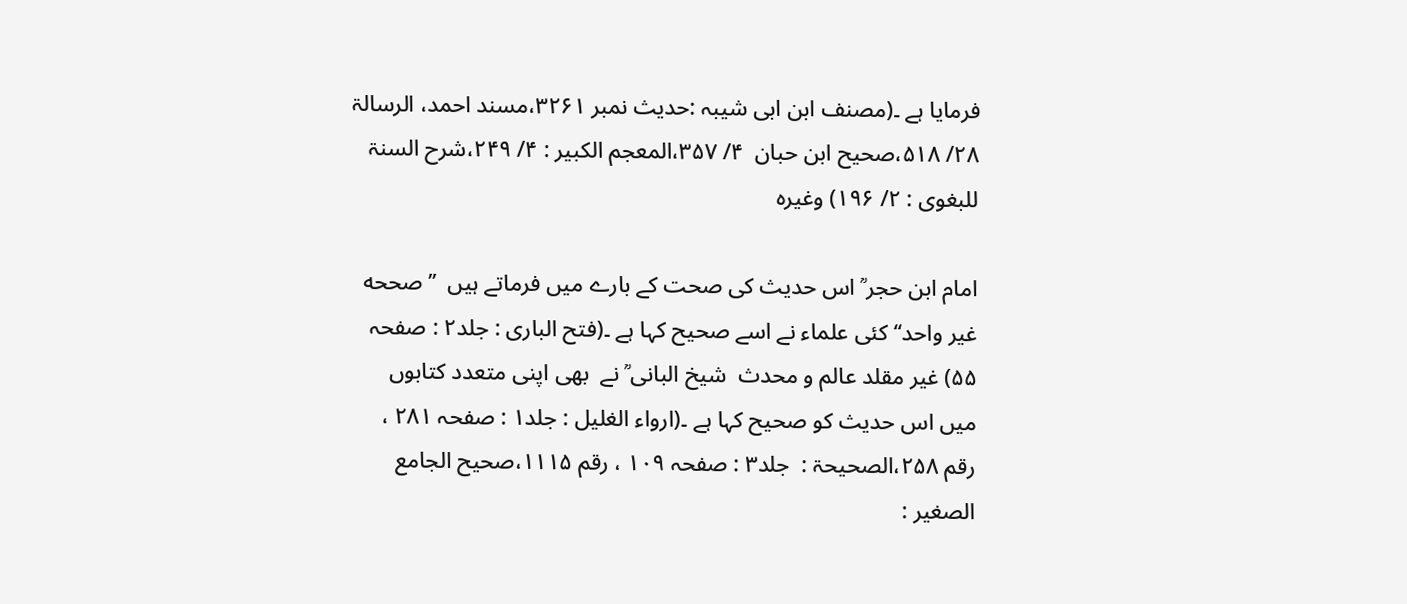فرمایا ہے ۔(مصنف ابن ابی شیبہ :حدیث نمبر ۳۲۶۱،مسند احمد، الرسالۃ  ۲۸/ ۵۱۸،صحیح ابن حبان  ۴/ ۳۵۷،المعجم الکبیر : ۴/ ۲۴۹،شرح السنۃ للبغوی : ۲/ ۱۹۶) وغیرہ

امام ابن حجر ؒ اس حدیث کی صحت کے بارے میں فرماتے ہیں  ’’صححه غير واحد‘‘ کئی علماء نے اسے صحیح کہا ہے ۔(فتح الباری : جلد۲ : صفحہ ۵۵) غیر مقلد عالم و محدث  شیخ البانی ؒ نے  بھی اپنی متعدد کتابوں میں اس حدیث کو صحیح کہا ہے ۔(ارواء الغلیل : جلد۱ : صفحہ ۲۸۱ ، رقم ۲۵۸،الصحیحۃ :  جلد۳ : صفحہ ۱۰۹ ، رقم ۱۱۱۵،صحیح الجامع الصغیر :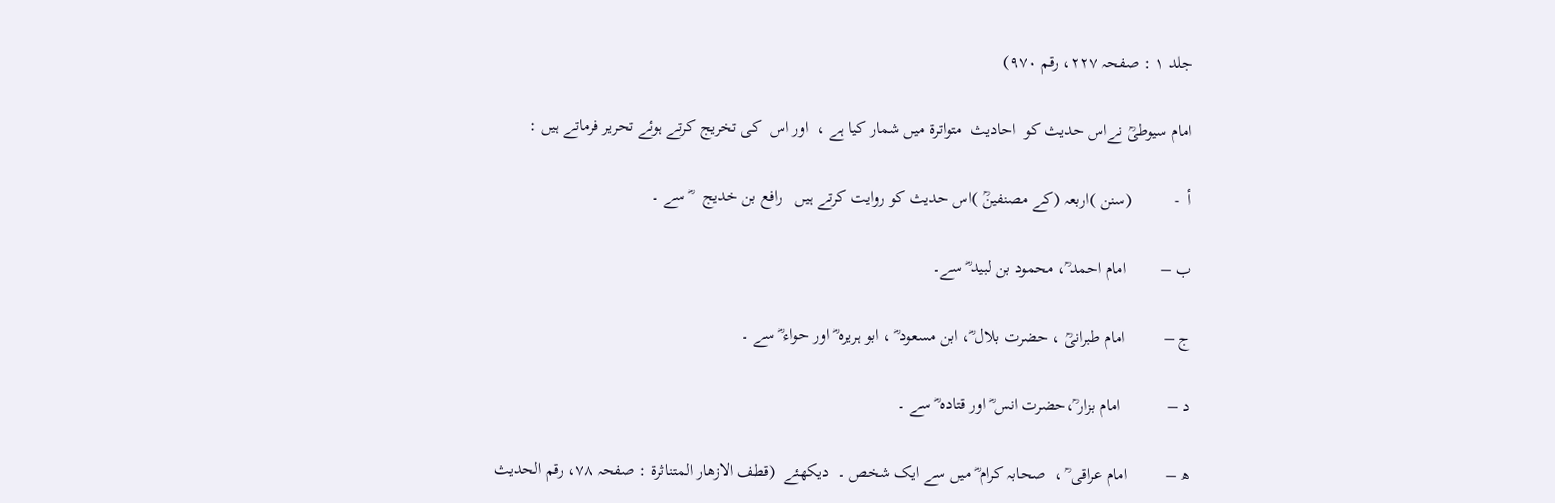جلد ۱ : صفحہ ۲۲۷، رقم ۹۷۰)

امام سیوطیؒ نےاس حدیث کو  احادیث  متواترۃ میں شمار کیا ہے ،  اور اس  کی تخریج کرتے ہوئے تحریر فرماتے ہیں :

أ  -          (سنن )اربعہ (کے مصنفینؒ )اس حدیث کو روایت کرتے ہیں   رافع بن خدیج   ؓ سے ۔

ب –        امام احمد ؒ، محمود بن لبید ؓ سے۔

ج –         امام طبرانیؒ ، حضرت بلال ؓ، ابن مسعود ؓ ، ابو ہریرہ ؓ اور حواء ؓ سے ۔

د –           امام بزار ؒ،حضرت انس ؓ اور قتادہ ؓ سے ۔

ھ –         امام عراقی ؒ ،  صحابہ کرام ؓ میں سے ایک شخص ۔  دیکھئے  (قطف الازھار المتناثرۃ : صفحہ ۷۸، رقم الحدیث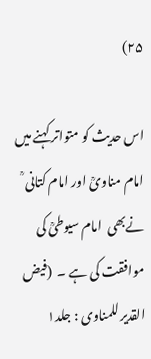۲۵)

اس حدیث کو متواتر کہنے میں  امام مناویؒ اور امام کتانی ؒ نےبھی  امام سیوطیؒ کی موافقت کی ہے ۔  (فیض القدیر للمناوی : جلد۱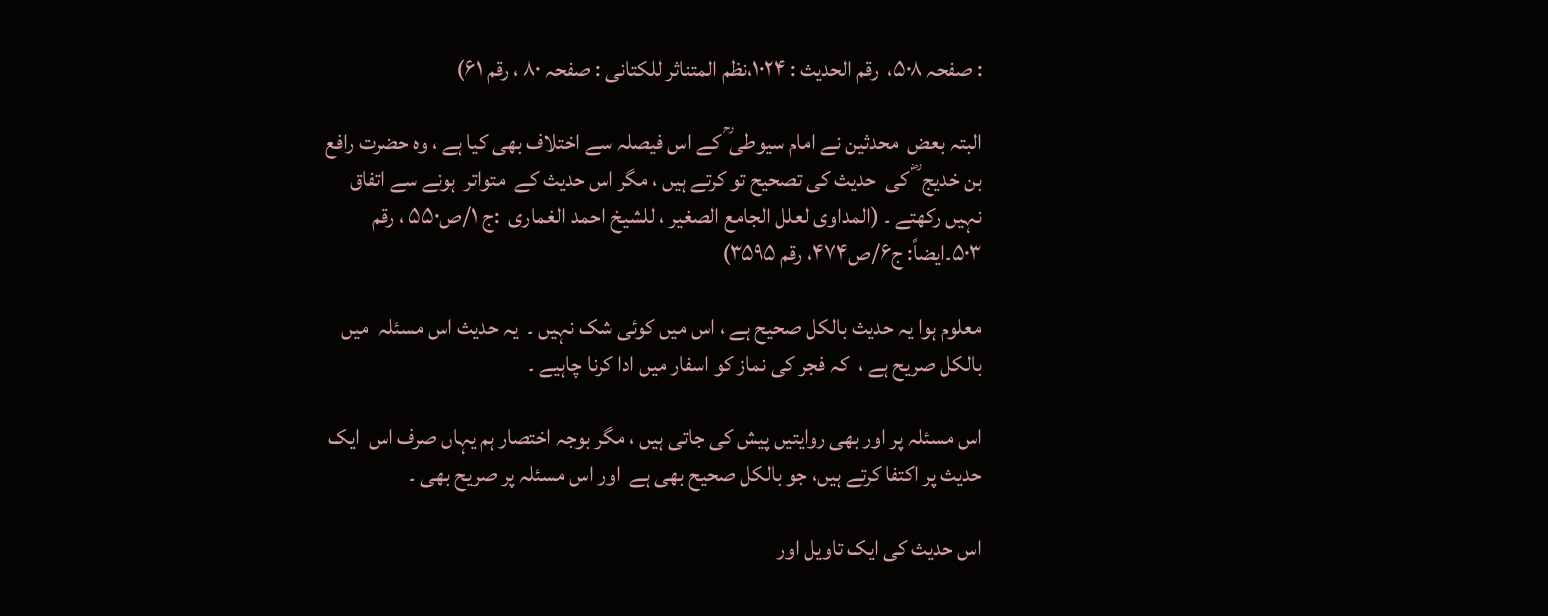: صفحہ ۵۰۸،  رقم الحدیث : ۱۰۲۴،نظم المتناثر للکتانی : صفحہ ۸۰ ، رقم ۶۱)

البتہ بعض  محدثین نے امام سیوطی ؒ کے اس فیصلہ سے اختلاف بھی کیا ہے ، وہ حضرت رافع بن خدیج  ؓ کی  حدیث کی تصحیح تو کرتے ہیں ، مگر اس حدیث کے  متواتر  ہونے سے اتفاق نہیں رکھتے ۔ (المداوی لعلل الجامع الصغیر ، للشیخ احمد الغماری  :ج ۱/ص۵۵۰ ، رقم ۵۰۳۔ایضاً: ج۶/ص۴۷۴، رقم ۳۵۹۵)

معلوم ہوا یہ حدیث بالکل صحیح ہے ، اس میں کوئی شک نہیں ۔  یہ حدیث اس مسئلہ  میں بالکل صریح ہے ،  کہ فجر کی نماز کو اسفار میں ادا کرنا چاہیے ۔

اس مسئلہ پر اور بھی روایتیں پیش کی جاتی ہیں ، مگر بوجہ اختصار ہم یہاں صرف اس  ایک حدیث پر اکتفا کرتے ہیں، جو بالکل صحیح بھی ہے  اور اس مسئلہ پر صریح بھی ۔

اس حدیث کی ایک تاویل اور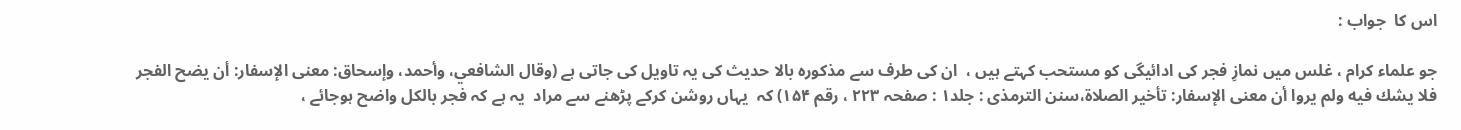اس کا  جواب :

جو علماء کرام ، غلس میں نمازِ فجر کی ادائیگی کو مستحب کہتے ہیں ،  ان کی طرف سے مذکورہ بالا حدیث کی یہ تاویل کی جاتی ہے (وقال الشافعي، وأحمد، وإسحاق: معنى الإسفار: أن يضح الفجر فلا يشك فيه ولم يروا أن معنى الإسفار: تأخير الصلاة،سنن الترمذی : جلد۱ : صفحہ ۲۲۳ ، رقم ۱۵۴) کہ  یہاں روشن کرکے پڑھنے سے مراد  یہ ہے کہ فجر بالکل واضح ہوجائے ،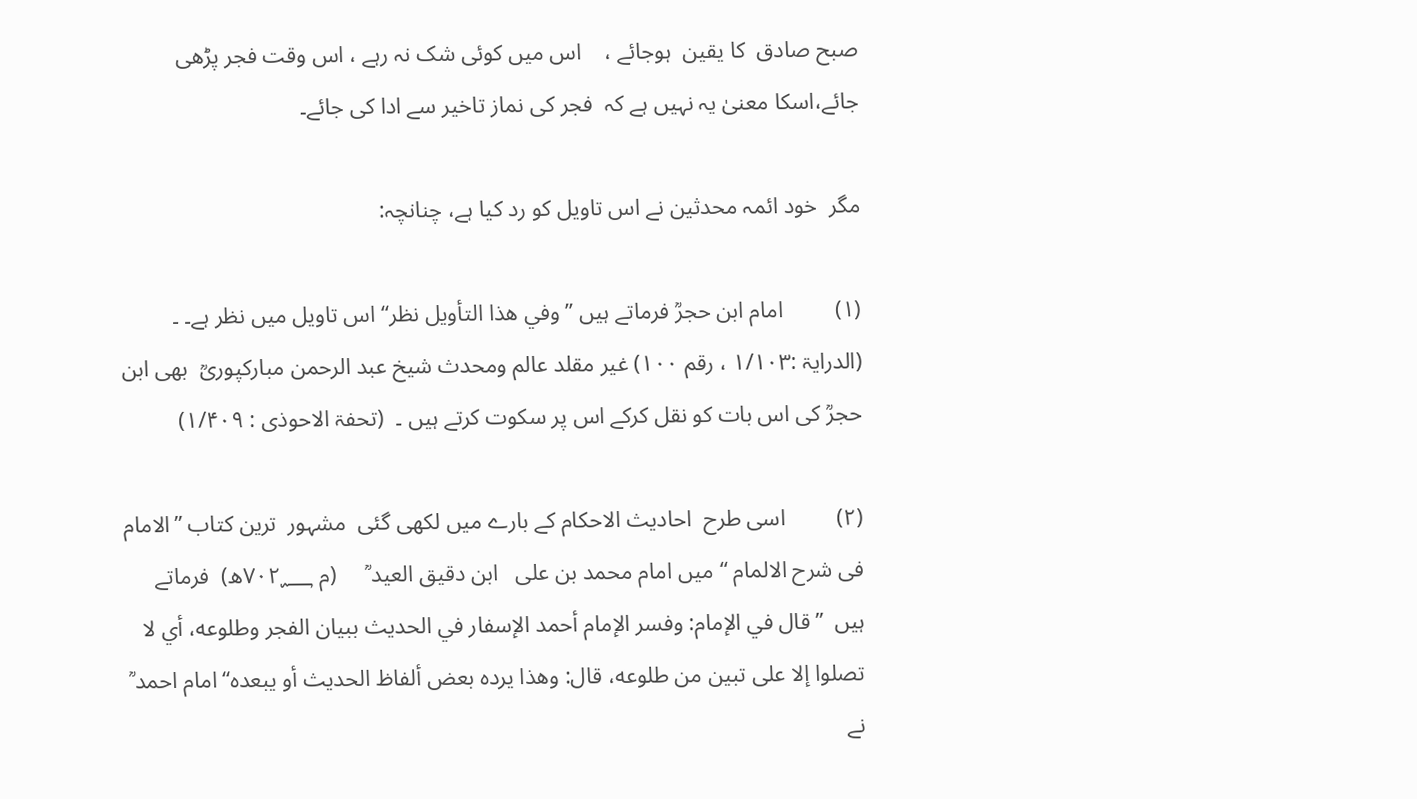صبح صادق  کا یقین  ہوجائے ،    اس میں کوئی شک نہ رہے ، اس وقت فجر پڑھی جائے،اسکا معنیٰ یہ نہیں ہے کہ  فجر کی نماز تاخیر سے ادا کی جائے۔

مگر  خود ائمہ محدثین نے اس تاویل کو رد کیا ہے، چنانچہ:

(۱)         امام ابن حجرؒ فرماتے ہیں ’’ وفي هذا التأويل نظر‘‘ اس تاویل میں نظر ہے۔ ۔ (الدرایۃ :۱/۱۰۳ ، رقم ۱۰۰) غیر مقلد عالم ومحدث شیخ عبد الرحمن مبارکپوریؒ  بھی ابن حجرؒ کی اس بات کو نقل کرکے اس پر سکوت کرتے ہیں ۔  (تحفۃ الاحوذی : ۱/۴۰۹)

(۲)         اسی طرح  احادیث الاحکام کے بارے میں لکھی گئی  مشہور  ترین کتاب ’’الامام  فی شرح الالمام ‘‘ میں امام محمد بن علی   ابن دقیق العید ؒ     (م ۷۰۲؁ھ)  فرماتے ہیں  ’’قال في الإمام: وفسر الإمام أحمد الإسفار في الحديث ببيان الفجر وطلوعه، أي لا تصلوا إلا على تبين من طلوعه، قال: وهذا يرده بعض ألفاظ الحديث أو يبعده‘‘امام احمد ؒ نے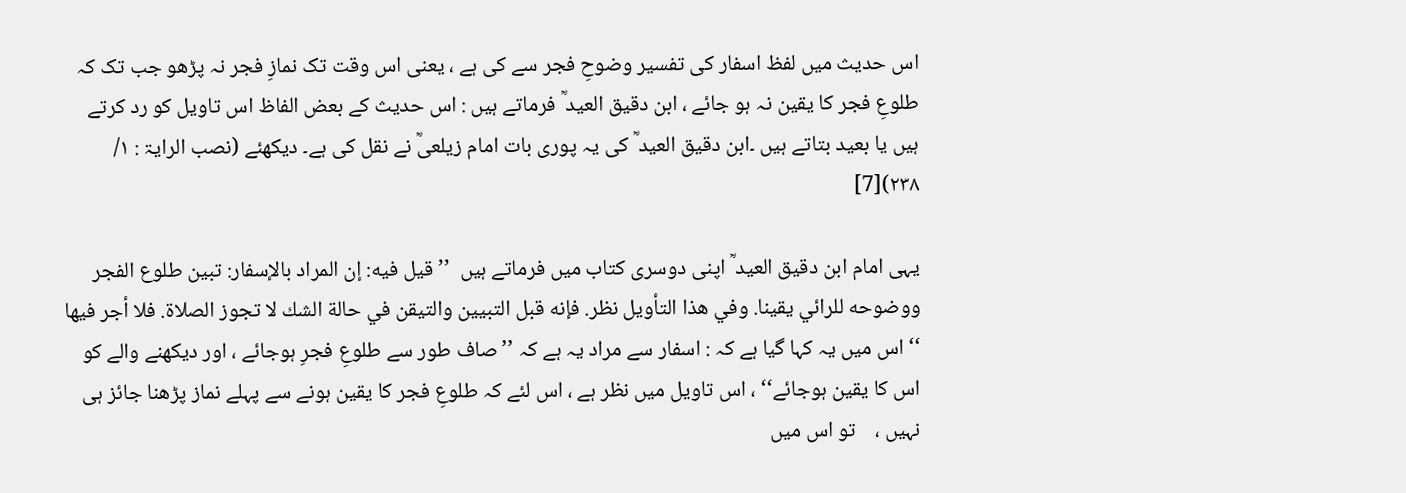اس حدیث میں لفظ اسفار کی تفسیر وضوحِ فجر سے کی ہے ، یعنی اس وقت تک نمازِ فجر نہ پڑھو جب تک کہ طلوعِ فجر کا یقین نہ ہو جائے ، ابن دقیق العید ؒ فرماتے ہیں : اس حدیث کے بعض الفاظ اس تاویل کو رد کرتے ہیں یا بعید بتاتے ہیں ۔ابن دقیق العید ؒ کی یہ پوری بات امام زیلعیؒ نے نقل کی ہے۔ دیکھئے (نصب الرایۃ : ۱/ ۲۳۸)[7]

یہی امام ابن دقیق العید ؒ اپنی دوسری کتاب میں فرماتے ہیں  ’’قيل فيه: إن المراد بالإسفار: تبين طلوع الفجر ووضوحه للرائي يقينا. وفي هذا التأويل نظر. فإنه قبل التبيين والتيقن في حالة الشك لا تجوز الصلاة. فلا أجر فيها ‘‘ اس میں یہ کہا گیا ہے کہ : اسفار سے مراد یہ ہے کہ ’’صاف طور سے طلوعِ فجرِ ہوجائے ، اور دیکھنے والے کو اس کا یقین ہوجائے‘‘ ، اس تاویل میں نظر ہے ، اس لئے کہ طلوعِ فجر کا یقین ہونے سے پہلے نماز پڑھنا جائز ہی نہیں ،    تو اس میں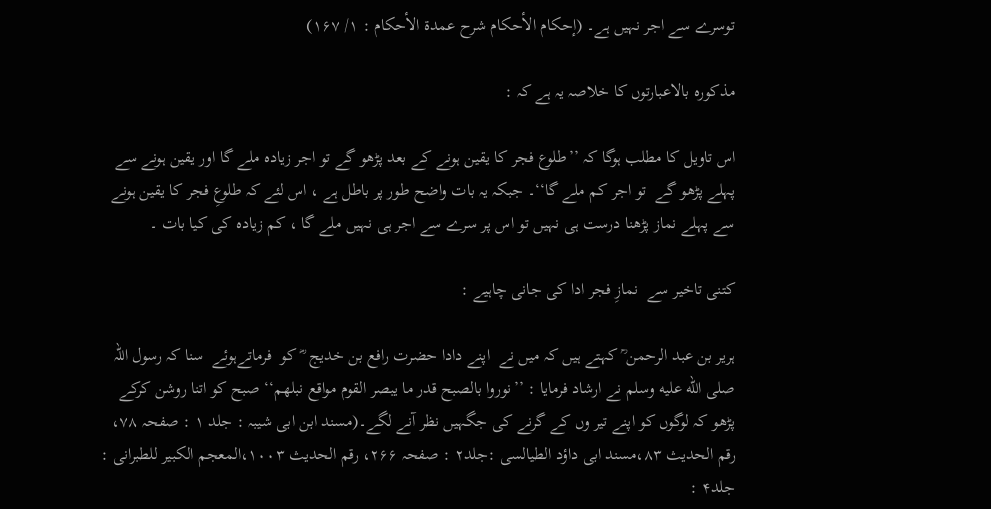توسرے سے اجر نہیں ہے۔ (إحکام الأحکام شرح عمدۃ الأحکام : ۱/ ۱۶۷)

مذکورہ بالاعبارتوں کا خلاصہ یہ ہے کہ :

اس تاویل کا مطلب ہوگا کہ ’’طلوع فجر کا یقین ہونے کے بعد پڑھو گے تو اجر زیادہ ملے گا اور یقین ہونے سے پہلے پڑھو گے  تو اجر کم ملے گا‘‘۔ جبکہ یہ بات واضح طور پر باطل ہے ، اس لئے کہ طلوعِ فجر کا یقین ہونے سے پہلے نماز پڑھنا درست ہی نہیں تو اس پر سرے سے اجر ہی نہیں ملے گا ، کم زیادہ کی کیا بات ۔

کتنی تاخیر سے  نمازِ فجر ادا کی جانی چاہیے :

ہریر بن عبد الرحمن ؒ کہتے ہیں کہ میں نے  اپنے دادا حضرت رافع بن خدیج  ؓ کو  فرماتےہوئے  سنا کہ رسول اللہ صلى الله عليه وسلم نے ارشاد فرمایا : ’’نوروا بالصبح قدر ما يبصر القوم مواقع نبلهم‘‘ صبح کو اتنا روشن کرکے پڑھو کہ لوگوں کو اپنے تیر وں کے گرنے کی جگہیں نظر آنے لگے۔(مسند ابن ابی شیبہ : جلد ۱ : صفحہ ۷۸، رقم الحدیث ۸۳،مسند ابی داؤد الطیالسی :جلد۲ : صفحہ ۲۶۶، رقم الحدیث ۱۰۰۳،المعجم الکبیر للطبرانی : جلد۴ :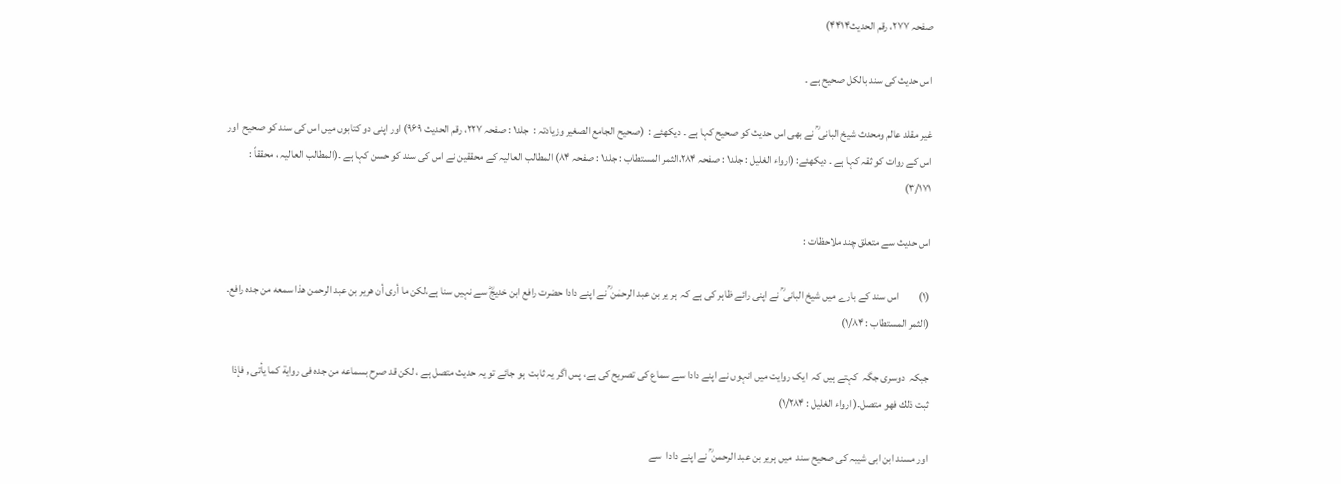صفحہ ۲۷۷، رقم الحدیث۴۴۱۴)

اس حدیث کی سند بالکل صحیح ہے ۔

غیر مقلد عالم ومحدث شیخ البانی ؒ نے بھی اس حدیث کو صحیح کہا ہے ۔ دیکھئے :  (صحیح الجامع الصغیر وزیادتہ :  جلد۱ : صفحہ ۲۲۷، رقم الحدیث ۹۶۹) اور اپنی دو کتابوں میں اس کی سند کو صحیح  اور اس کے روات کو ثقہ کہا ہے ۔ دیکھئے: (ارواء الغلیل : جلد۱ : صفحہ ۲۸۴،الثمر المستطاب : جلد۱ : صفحہ ۸۴) المطالب العالیہ کے محققین نے اس کی سند کو حسن کہا ہے ۔(المطالب العالیہ ، محققاً : ۳/۱۷۱)

اس حدیث سے متعلق چند ملاحظات :

(۱)         اس سند کے بارے میں شیخ البانی ؒ نے اپنی رائے ظاہر کی ہے کہ  ہر یر بن عبد الرحمٰن ؒ نے اپنے دادا حضرت رافع ابن خدیجؓ سے نہیں سنا ہے،لكن ما أرى أن هرير بن عبد الرحمن هذا سمعه من جده رافع۔ (الثمر المستطاب : ۱/۸۴)

جبکہ  دوسری جگہ  کہتے ہیں کہ  ایک روایت میں انہوں نے اپنے دادا سے سماع کی تصریح کی ہے، پس اگر یہ ثابت  ہو جائے تو یہ حدیث متصل ہے ، لكن قد صرح بسماعه من جده فى رواية كما يأتى , فإذا ثبت ذلك فھو متصل۔( ارواء الغلیل : ۱/۲۸۴)

اور مسند ابن ابی شیبہ کی صحیح سند  میں ہریر بن عبد الرحمن ؒ نے اپنے دادا  سے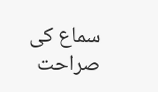سماع کی صراحت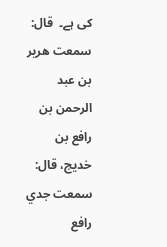کی ہے۔  قال: سمعت هرير بن عبد الرحمن بن رافع بن خديج، قال: سمعت جدي رافع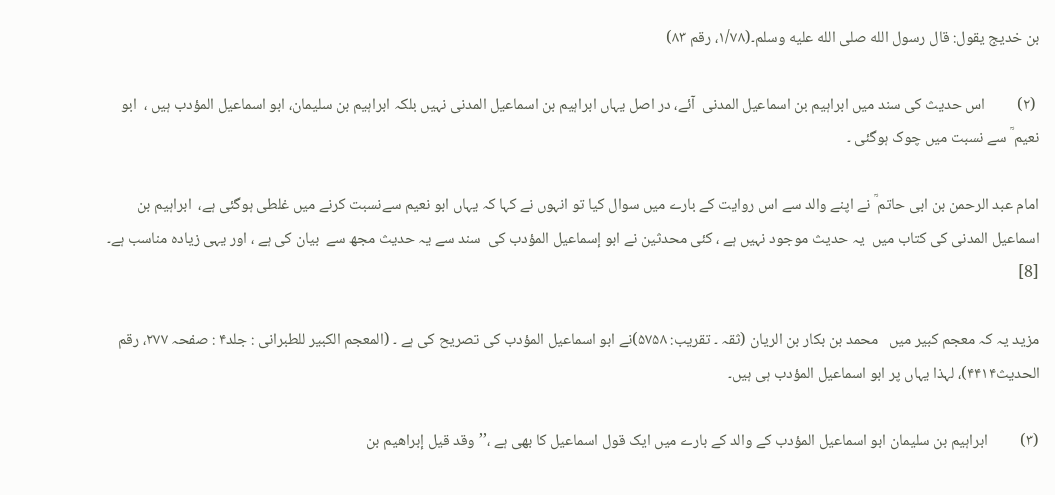بن خديج يقول: قال رسول الله صلى الله عليه وسلم۔(۱/۷۸، رقم ۸۳)

 (۲)         اس حدیث کی سند میں ابراہیم بن اسماعیل المدنی  آئے، در اصل یہاں ابراہیم بن اسماعیل المدنی نہیں بلکہ ابراہیم بن سلیمان، ابو اسماعیل المؤدب ہیں ،  ابو نعیم ؒ سے نسبت میں چوک ہوگئی ۔

امام عبد الرحمن بن ابی حاتم ؒ نے اپنے والد سے اس روایت کے بارے میں سوال کیا تو انہوں نے کہا کہ یہاں ابو نعیم سےنسبت کرنے میں غلطی ہوگئی ہے،  ابراہیم بن اسماعیل المدنی کی کتاب میں  یہ حدیث موجود نہیں ہے ، کئی محدثین نے ابو إسماعیل المؤدب کی  سند سے یہ حدیث مجھ سے  بیان کی ہے ، اور یہی زیادہ مناسب ہے۔ [8]

مزید یہ کہ معجم کبیر میں   محمد بن بكار بن الريان (ثقہ ۔ تقریب: ۵۷۵۸)نے ابو اسماعیل المؤدب کی تصریح کی ہے ۔ (المعجم الکبیر للطبرانی : جلد۴ : صفحہ ۲۷۷، رقم الحدیث۴۴۱۴)، لہذا یہاں پر ابو اسماعیل المؤدب ہی ہیں۔

(۳)         ابراہیم بن سلیمان ابو اسماعیل المؤدب کے والد کے بارے میں ایک قول اسماعیل کا بھی ہے ،’’وقد قيل إبراهيم بن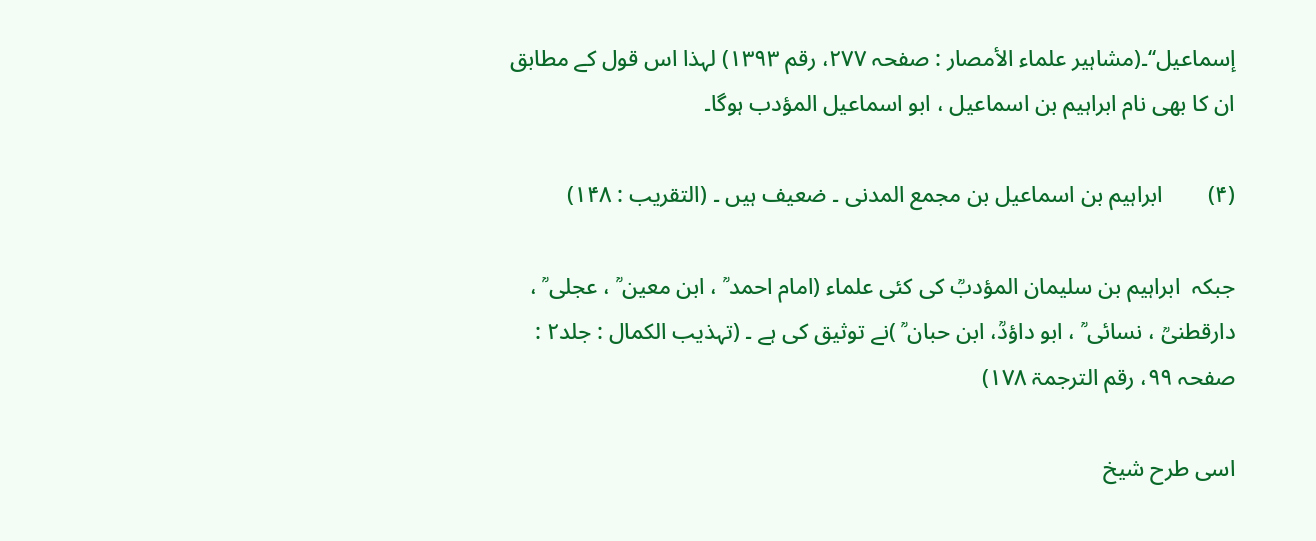إسماعيل‘‘۔(مشاہیر علماء الأمصار : صفحہ ۲۷۷، رقم ۱۳۹۳) لہذا اس قول کے مطابق  ان کا بھی نام ابراہیم بن اسماعیل ، ابو اسماعیل المؤدب ہوگا۔

(۴)        ابراہیم بن اسماعیل بن مجمع المدنی ۔ ضعیف ہیں ۔ (التقریب : ۱۴۸)

جبکہ  ابراہیم بن سلیمان المؤدبؒ کی کئی علماء (امام احمد ؒ ، ابن معین ؒ ، عجلی ؒ ، دارقطنیؒ ، نسائی ؒ ، ابو داؤدؒ، ابن حبان ؒ )نے توثیق کی ہے ۔ (تہذیب الکمال : جلد۲ : صفحہ ۹۹، رقم الترجمۃ ۱۷۸)

اسی طرح شیخ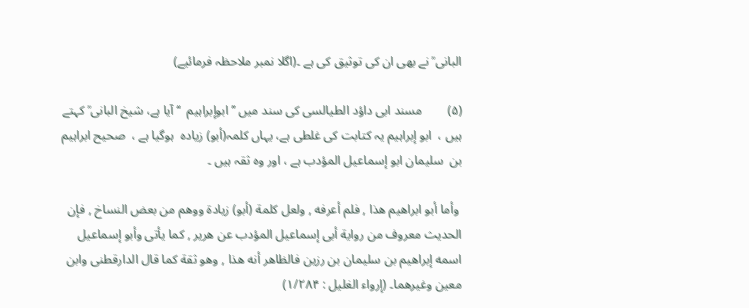البانی ؒ نے بھی ان کی توثیق کی ہے ۔(اگلا نمبر ملاحظہ فرمائیے)

(۵)        مسند ابی داؤد الطیالسی کی سند میں ’’ابوإبراہیم  ‘‘ آیا ہے، شیخ البانی ؒ کہتے ہیں ،  ابو إبراہیم یہ کتابت کی غلطی ہے، یہاں کلمہ(أبو) زیادہ  ہوگیا ہے ،  صحیح ابراہیم بن  سلیمان ابو إسماعیل المؤدب ہے ، اور وہ ثقہ ہیں ۔

 وأما أبو ابراهيم هذا , فلم أعرفه , ولعل كلمة (أبو) زيادة ووهم من بعض النساخ , فإن الحديث معروف من رواية أبى إسماعيل المؤدب عن هرير , كما يأتى وأبو إسماعيل اسمه إبراهيم بن سليمان بن رزين فالظاهر أنه هذا , وهو ثقة كما قال الدارقطنى وابن معين وغيرهما۔ (إرواء الغلیل : ۱/۲۸۴)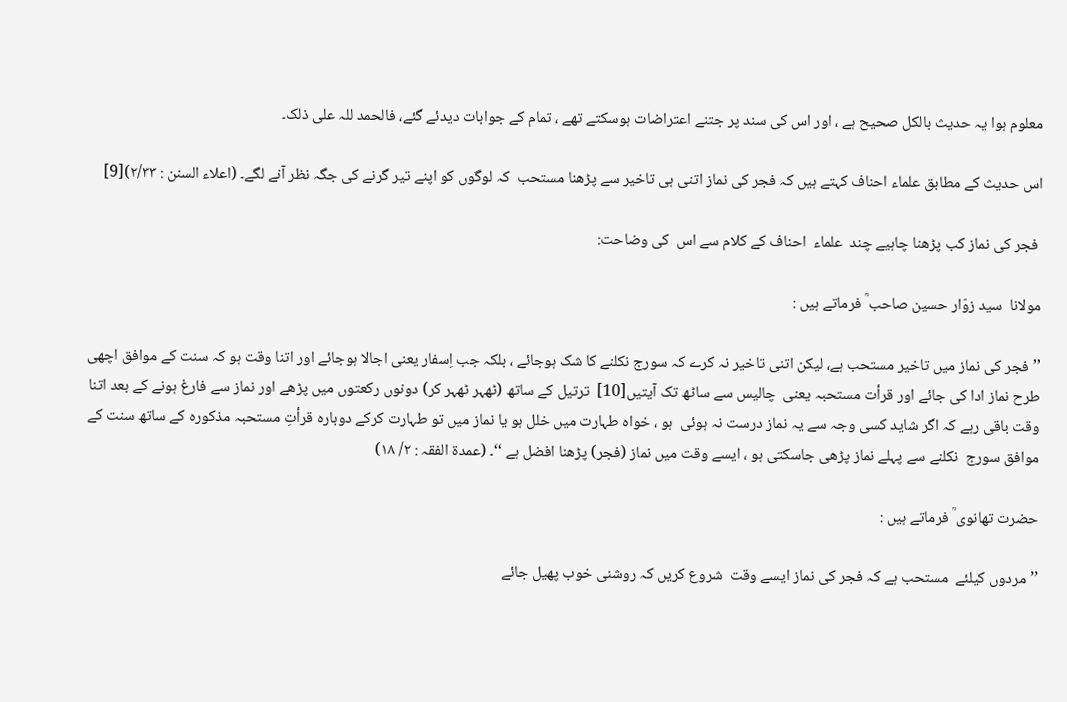معلوم ہوا یہ حدیث بالکل صحیح ہے ، اور اس کی سند پر جتنے اعتراضات ہوسکتے تھے ، تمام کے جوابات دیدئے گئے، فالحمد للہ علی ذلک۔

اس حدیث کے مطابق علماء احناف کہتے ہیں کہ فجر کی نماز اتنی ہی تاخیر سے پڑھنا مستحب  کہ لوگوں کو اپنے تیر گرنے کی جگہ نظر آنے لگے۔ (اعلاء السنن : ۲/۳۳)[9]

 فجر کی نماز کب پڑھنا چاہیے چند  علماء  احناف کے کلام سے اس  کی وضاحت:

مولانا  سید زوّار حسین صاحب ؒ فرماتے ہیں :

’’فجر کی نماز میں تاخیر مستحب ہے، لیکن اتنی تاخیر نہ کرے کہ سورج نکلنے کا شک ہوجائے ، بلکہ جب اِسفار یعنی اجالا ہوجائے اور اتنا وقت ہو کہ سنت کے موافق اچھی طرح نماز ادا کی جائے اور قرأت مستحبہ یعنی  چالیس سے ساٹھ تک آیتیں[10]  ترتیل کے ساتھ (ٹھہر ٹھہر کر) دونوں رکعتوں میں پڑھے اور نماز سے فارغ ہونے کے بعد اتنا وقت باقی رہے کہ اگر شاید کسی وجہ سے یہ نماز درست نہ ہوئی  ہو ، خواہ طہارت میں خلل ہو یا نماز میں تو طہارت کرکے دوبارہ قرأتِ مستحبہ مذکورہ کے ساتھ سنت کے موافق سورج  نکلنے سے پہلے نماز پڑھی جاسکتی ہو ، ایسے وقت میں نماز (فجر) پڑھنا افضل ہے ‘‘۔ (عمدۃ الفقہ : ۲/ ۱۸)

حضرت تھانوی ؒ فرماتے ہیں :

’’مردوں کیلئے  مستحب ہے کہ فجر کی نماز ایسے وقت  شروع کریں کہ روشنی خوب پھیل جائے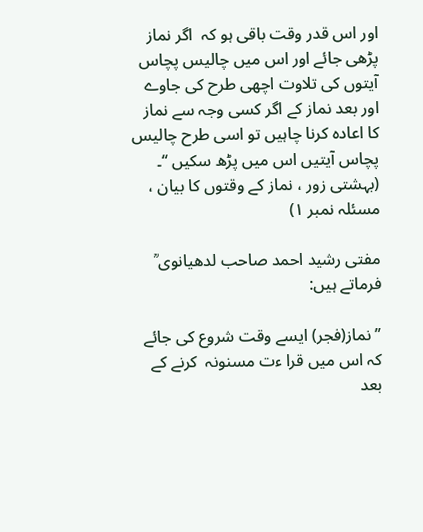اور اس قدر وقت باقی ہو کہ  اگر نماز پڑھی جائے اور اس میں چالیس پچاس آیتوں کی تلاوت اچھی طرح کی جاوے اور بعد نماز کے اگر کسی وجہ سے نماز کا اعادہ کرنا چاہیں تو اسی طرح چالیس پچاس آیتیں اس میں پڑھ سکیں ‘‘۔  (بہشتی زور ، نماز کے وقتوں کا بیان ، مسئلہ نمبر ۱)

مفتی رشید احمد صاحب لدھیانوی ؒ  فرماتے ہیں:

’’ نماز(فجر) ایسے وقت شروع کی جائے کہ اس میں قرا ءت مسنونہ  کرنے کے بعد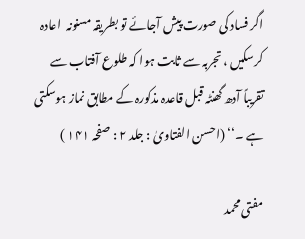اگر فساد کی صورت پیش آجائے تو بطریقہ مسنونہ  اعادہ کرسکیں ، تجربہ سے ثابت ہوا کہ طلوع آفتاب سے تقریباً آدھ گھنٹہ قبل قاعدہ مذکورہ کے مطابق نماز ہوسکتی ہے ۔‘‘ (احسن الفتاویٰ : جلد ۲ : صفحہ ۱۴۱ )

مفتی محمد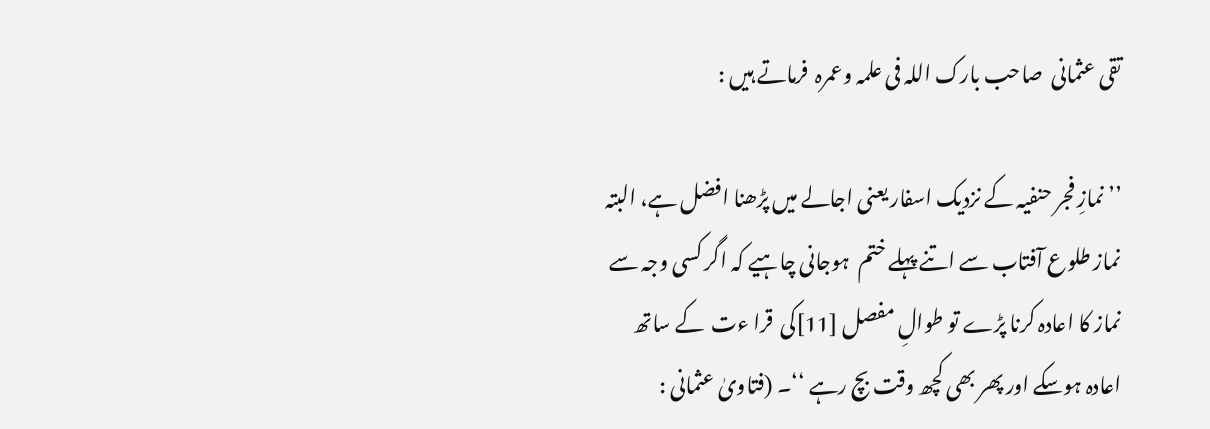تقی عثمانی  صاحب بارک اللہ فی علمہ وعمرہ  فرماتے ہیں :

’’ نمازِ فجر حنفیہ کے نزدیک اسفار یعنی اجالے میں پڑھنا افضل ہے، البتہ نماز طلوع آفتاب سے اتنے پہلے ختم  ہوجانی چاہیے کہ اگر کسی وجہ سے نماز کا اعادہ کرنا پڑے تو طوالِ مفصل [11]کی  قرا ءت  کے ساتھ اعادہ ہوسکے اور پھر بھی کچھ وقت بچ رہے ‘‘۔ (فتاویٰ عثمانی :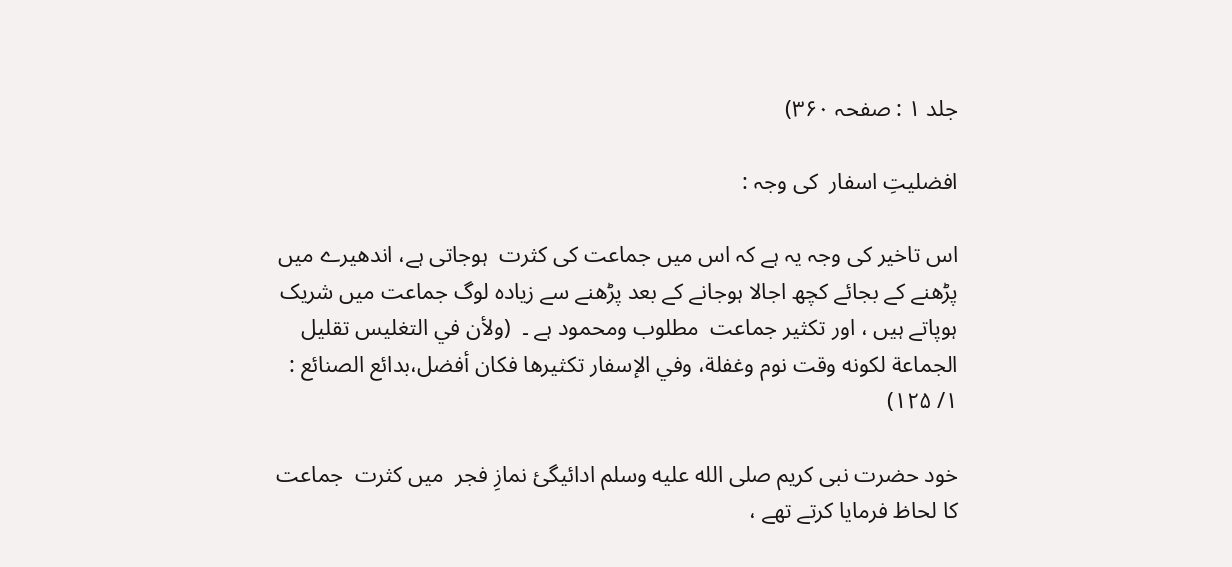جلد ۱ : صفحہ ۳۶۰)

افضلیتِ اسفار  کی وجہ :

اس تاخیر کی وجہ یہ ہے کہ اس میں جماعت کی کثرت  ہوجاتی ہے، اندھیرے میں پڑھنے کے بجائے کچھ اجالا ہوجانے کے بعد پڑھنے سے زیادہ لوگ جماعت میں شریک ہوپاتے ہیں ، اور تکثیر جماعت  مطلوب ومحمود ہے ۔  (ولأن في التغليس تقليل الجماعة لكونه وقت نوم وغفلة، وفي الإسفار تكثيرها فكان أفضل،بدائع الصنائع : ۱/ ۱۲۵)

خود حضرت نبی کریم صلى الله عليه وسلم ادائیگیٔ نمازِ فجر  میں کثرت  جماعت کا لحاظ فرمایا کرتے تھے ،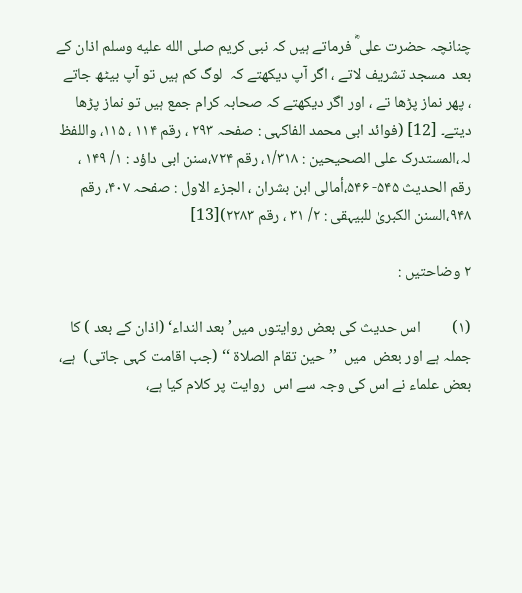چنانچہ حضرت علی ؓ فرماتے ہیں کہ نبی کریم صلى الله عليه وسلم اذان کے بعد  مسجد تشریف لاتے ، اگر آپ دیکھتے کہ  لوگ کم ہیں تو آپ بیٹھ جاتے  ، پھر نماز پڑھا تے ، اور اگر دیکھتے کہ صحابہ کرام جمع ہیں تو نماز پڑھا دیتے۔ [12] (فوائد ابی محمد الفاکہی : صفحہ ۲۹۳ ، رقم ۱۱۴ ، ۱۱۵، واللفظ لہ،المستدرک علی الصحیحین : ۱/۳۱۸، رقم ۷۲۴،سنن ابی داؤد : ۱/ ۱۴۹ ، رقم الحدیث ۵۴۵- ۵۴۶،أمالی ابن بشران ، الجزء الاول : صفحہ ۴۰۷، رقم ۹۴۸،السنن الکبریٰ للبیہقی : ۲/ ۳۱ ، رقم ۲۲۸۳)[13]

۲ وضاحتیں :

(۱)         اس حدیث کی بعض روایتوں میں’ بعد النداء‘ (اذان کے بعد ) کا جملہ ہے اور بعض  میں  ’’ حین تقام الصلاۃ ‘‘ (جب اقامت کہی جاتی)  ہے، بعض علماء نے اس کی وجہ سے اس  روایت پر کلام کیا ہے،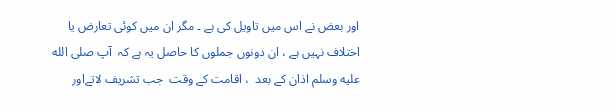اور بعض نے اس میں تاویل کی ہے ۔ مگر ان میں کوئی تعارض یا اختلاف نہیں ہے ، ان دونوں جملوں کا حاصل یہ ہے کہ  آپ صلى الله عليه وسلم اذان کے بعد  ، اقامت کے وقت  جب تشریف لاتےاور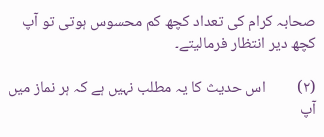صحابہ کرام کی تعداد کچھ کم محسوس ہوتی تو آپ کچھ دیر انتظار فرمالیتے۔

(۲)         اس حدیث کا یہ مطلب نہیں ہے کہ ہر نماز میں آپ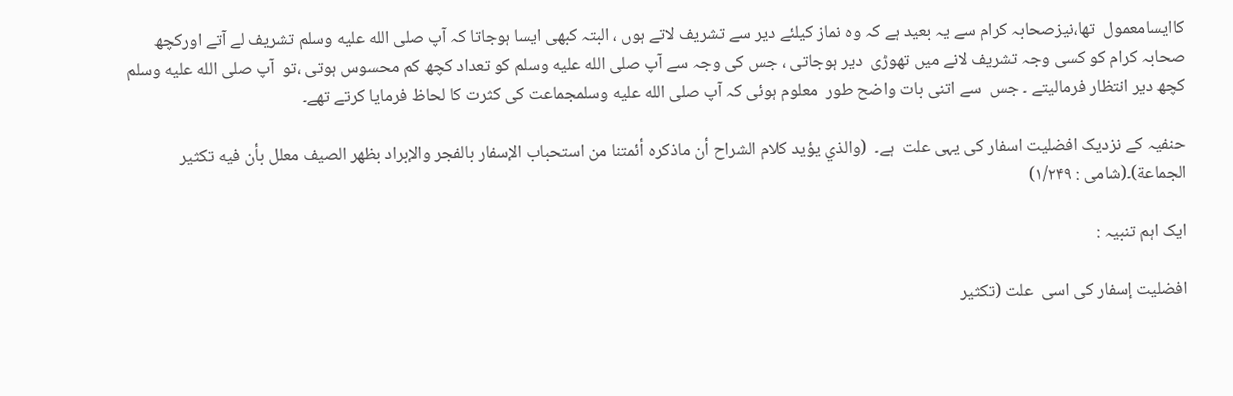کاایسامعمول  تھا،نیزصحابہ کرام سے یہ بعید ہے کہ وہ نماز کیلئے دیر سے تشریف لاتے ہوں ، البتہ کبھی ایسا ہوجاتا کہ آپ صلى الله عليه وسلم تشریف لے آتے اورکچھ  صحابہ کرام کو کسی وجہ تشریف لانے میں تھوڑی  دیر ہوجاتی ، جس کی وجہ سے آپ صلى الله عليه وسلم کو تعداد کچھ کم محسوس ہوتی ،تو  آپ صلى الله عليه وسلم کچھ دیر انتظار فرمالیتے ۔ جس  سے اتنی بات واضح طور  معلوم ہوئی کہ آپ صلى الله عليه وسلمجماعت کی کثرت کا لحاظ فرمایا کرتے تھے۔

حنفیہ کے نزدیک افضلیت اسفار کی یہی علت  ہے۔  (والذي يؤيد كلام الشراح أن ماذكره أئمتنا من استحباب الإسفار بالفجر والإبراد بظهر الصيف معلل بأن فيه تكثير الجماعة)۔(شامی : ۱/۲۴۹)

ایک اہم تنبیہ :

افضلیت إسفار کی اسی  علت (تکثیر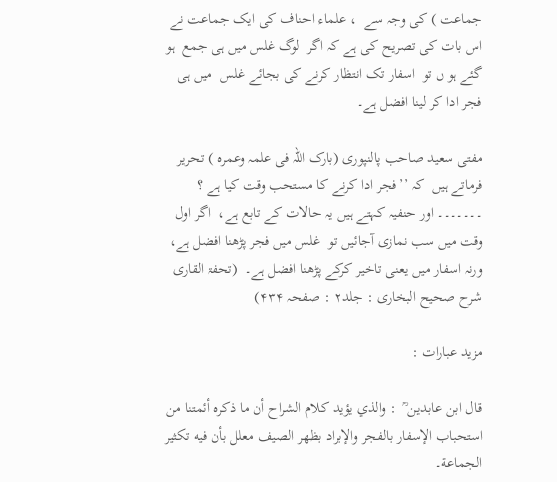جماعت ) کی وجہ سے  ، علماء احناف کی ایک جماعت نے اس بات کی تصریح کی ہے کہ اگر  لوگ غلس میں ہی جمع  ہو گئے ہو ں تو  اسفار تک انتظار کرنے کی بجائے غلس  میں ہی فجر ادا کر لینا افضل ہے۔

مفتی سعید صاحب پالنپوری (بارک اللہ فی علمہ وعمرہ ) تحریر فرماتے ہیں  کہ ’’فجر ادا کرنے کا مستحب وقت کیا ہے ؟ ۔۔۔۔۔۔۔ اور حنفیہ کہتے ہیں یہ حالات کے تابع ہے،  اگر اول وقت میں سب نمازی آجائیں تو  غلس میں فجر پڑھنا افضل ہے، ورنہ اسفار میں یعنی تاخیر کرکے پڑھنا افضل ہے۔  (تحفۃ القاری شرح صحیح البخاری : جلد۲ : صفحہ ۴۳۴)

مزید عبارات :

قال ابن عابدین ؒ  : والذي يؤيد كلام الشراح أن ما ذكره أئمتنا من استحباب الإسفار بالفجر والإبراد بظهر الصيف معلل بأن فيه تكثير الجماعة۔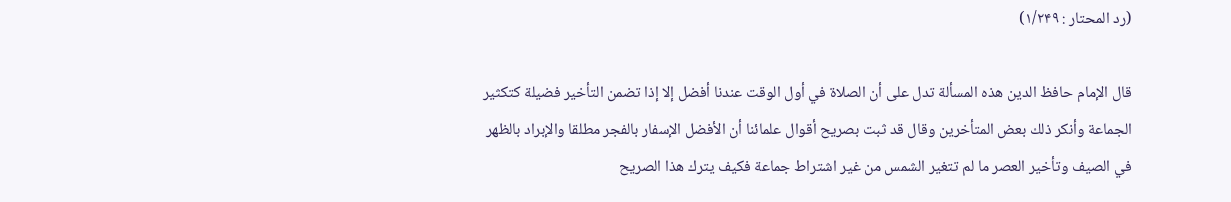(رد المحتار : ۱/۲۴۹)

قال الإمام حافظ الدين هذه المسألة تدل على أن الصلاة في أول الوقت عندنا أفضل إلا إذا تضمن التأخير فضيلة كتكثير الجماعة وأنكر ذلك بعض المتأخرين وقال قد ثبت بصريح أقوال علمائنا أن الأفضل الإسفار بالفجر مطلقا والإبراد بالظهر في الصيف وتأخير العصر ما لم تتغير الشمس من غير اشتراط جماعة فكيف يترك هذا الصريح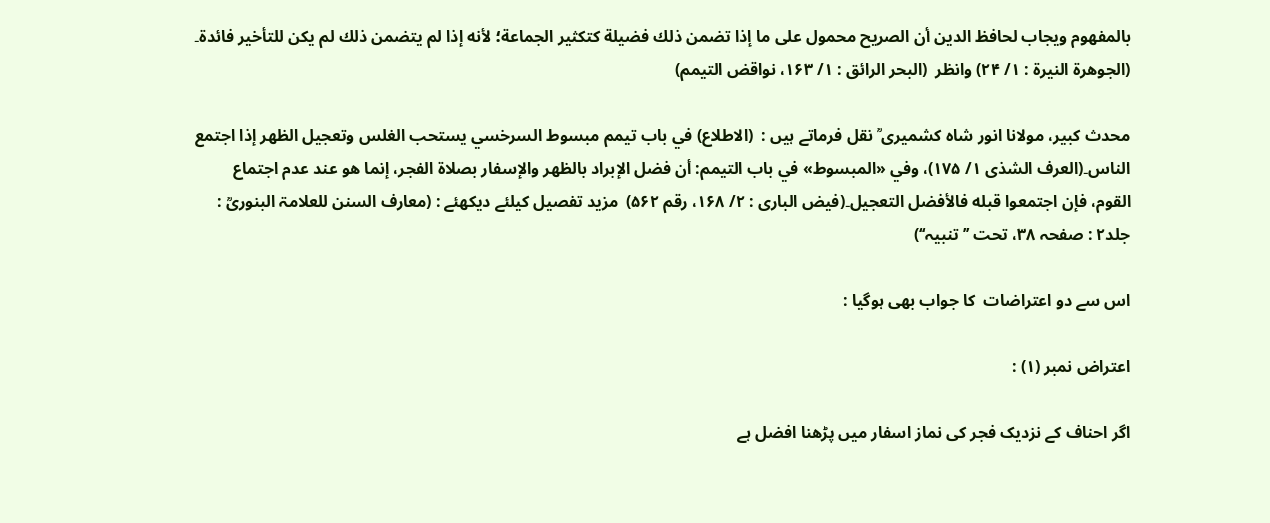بالمفهوم ويجاب لحافظ الدين أن الصريح محمول على ما إذا تضمن ذلك فضيلة كتكثير الجماعة؛ لأنه إذا لم يتضمن ذلك لم يكن للتأخير فائدة۔ (الجوھرۃ النیرۃ : ۱/ ۲۴) وانظر  (البحر الرائق : ۱/ ۱۶۳، نواقض التیمم)

محدث کبیر، مولانا انور شاہ کشمیری ؒ نقل فرماتے ہیں :  (الاطلاع) في باب تيمم مبسوط السرخسي يستحب الغلس وتعجيل الظهر إذا اجتمع الناس۔(العرف الشذی ۱/ ۱۷۵)، وفي «المبسوط» في باب التيمم: أن فضل الإبراد بالظهر والإسفار بصلاة الفجر، إنما هو عند عدم اجتماع القوم، فإن اجتمعوا قبله فالأفضل التعجيل۔(فیض الباری : ۲/ ۱۶۸، رقم ۵۶۲)  مزید تفصیل کیلئے دیکھئے : (معارف السنن للعلامۃ البنوریؒ : جلد۲ : صفحہ ۳۸، تحت ’’ تنبیہ‘‘)

اس سے دو اعتراضات  کا جواب بھی ہوگیا :

اعتراض نمبر (۱) :

اگر احناف کے نزدیک فجر کی نماز اسفار میں پڑھنا افضل ہے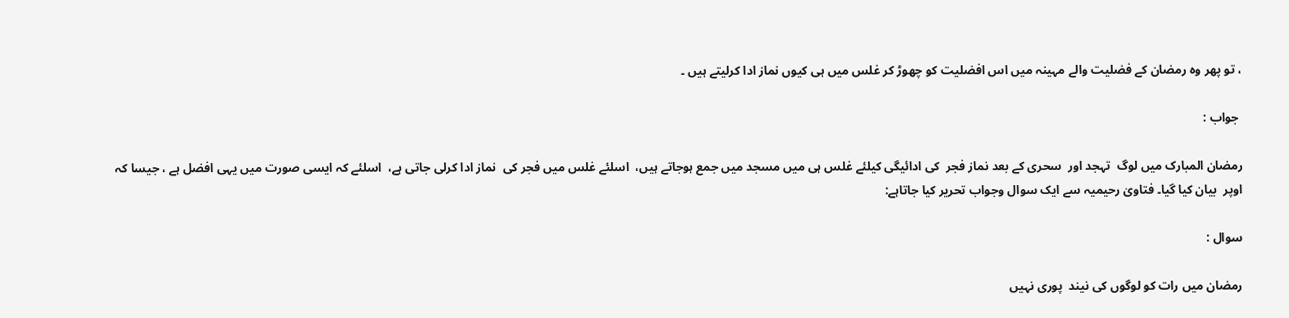، تو پھر وہ رمضان کے فضلیت والے مہینہ میں اس افضلیت کو چھوڑ کر غلس میں ہی کیوں نماز ادا کرلیتے ہیں ۔

 جواب :

رمضان المبارک میں لوگ  تہجد اور  سحری کے بعد نماز فجر  کی ادائیگی کیلئے غلس ہی میں مسجد میں جمع ہوجاتے ہیں،  اسلئے غلس میں فجر کی  نماز ادا کرلی جاتی ہے،  اسلئے کہ ایسی صورت میں یہی افضل ہے ، جیسا کہ اوپر  بیان کیا گیا۔ فتاویٰ رحیمیہ سے ایک سوال وجواب تحریر کیا جاتاہے:

سوال :

رمضان میں رات کو لوگوں کی نیند  پوری نہیں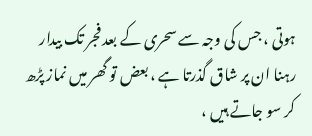ہوتی ، جس کی وجہ سے سحری کے بعد فجر تک بیدار  رہنا ان پر شاق گذرتا ہے ، بعض تو گھر میں نماز پڑھ کر سو جاتے ہیں ،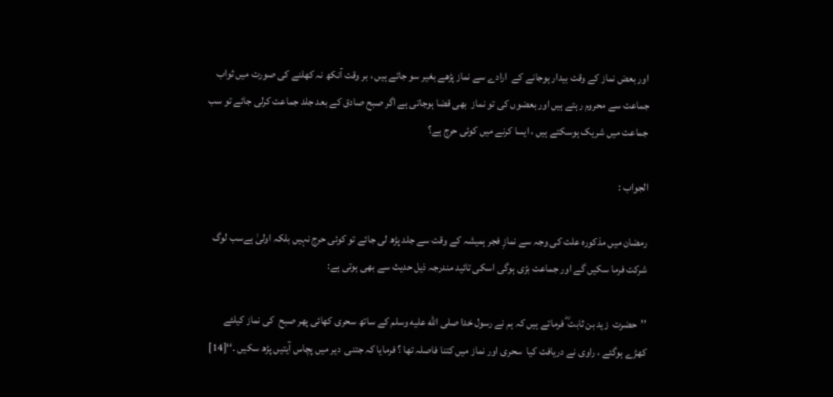اور بعض نماز کے وقت بیدار ہوجانے کے  ارادے سے نماز پڑھے بغیر سو جاتے ہیں ، بر وقت آنکھ نہ کھلنے کی صورت میں ثواب جماعت سے محروم رہتے ہیں اور بعضوں کی تو نماز  بھی قضا ہوجاتی ہے اگر صبح صادق کے بعد جلد جماعت کرلی جائے تو سب جماعت میں شریک ہوسکتے ہیں ، ایسا کرنے میں کوئی حرج ہے؟

الجواب :

رمضان میں مذکورہ علت کی وجہ سے نمازِ فجر ہمیشہ کے وقت سے جلد پڑھ لی جائے تو کوئی حرج نہیں بلکہ اولیٰ ہےسب لوگ شرکت فرما سکیں گے اور جماعت بڑی ہوگی اسکی تائید مندرجہ ذیل حدیث سے بھی ہوتی ہے:

’’حضرت  زید بن ثابت ؓ فرماتے ہیں کہ ہم نے رسول خدا صلى الله عليه وسلم کے ساتھ سحری کھائی پھر صبح  کی نماز کیلئے کھڑے ہوگئے ، راوی نے دریافت کیا  سحری اور نماز میں کتنا فاصلہ تھا ؟ فرمایا کہ جتنی  دیر میں پچاس آیتیں پڑھ سکیں ۔‘‘[14]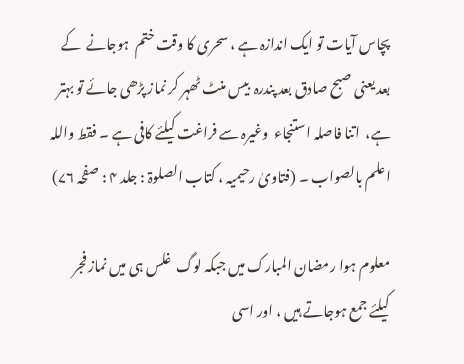پچاس آیات تو ایک اندازہ ہے ، سحری کا وقت ختم  ہوجانے  کے بعد یعنی صبح صادق بعد پندرہ  بیس منٹ ٹھہر کر نماز پڑھی جائے تو بہتر ہے،  اتنا فاصلہ استنجاء  وغیرہ سے فراغت کیلئے کافی ہے ۔ فقط واللہ اعلم بالصواب ۔ (فتاویٰ رحیمیہ ، کتاب الصلوۃ : جلد ۴ : صفحہ ۷۶)

معلوم ہوا رمضان المبارک میں جبکہ لوگ  غلس ہی میں نماز فجر کیلئے جمع ہوجاتے ہیں ، اور اسی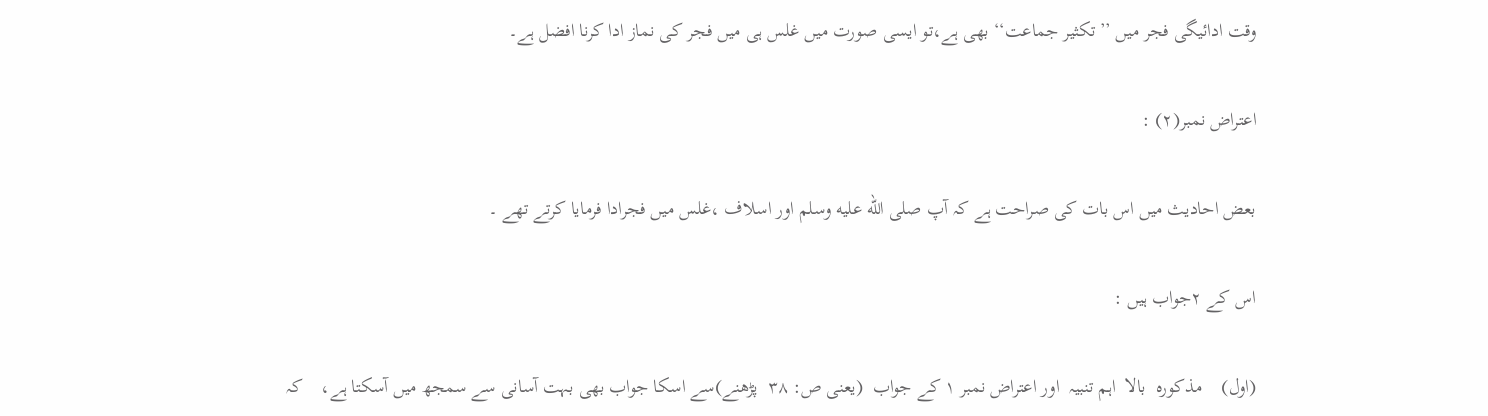وقت ادائیگی فجر میں ’’تکثیر جماعت‘‘ بھی ہے،تو ایسی صورت میں غلس ہی میں فجر کی نماز ادا کرنا افضل ہے۔

اعتراض نمبر(۲) :

بعض احادیث میں اس بات کی صراحت ہے کہ آپ صلى الله عليه وسلم اور اسلاف ،غلس میں فجرادا فرمایا کرتے تھے ۔

اس کے ۲جواب ہیں :

(اول)    مذکورہ  بالا  اہم تنبیہ  اور اعتراض نمبر ۱ کے جواب  (یعنی ص: ۳۸  پڑھنے)سے اسکا جواب بھی بہت آسانی سے سمجھ میں آسکتا ہے،    کہ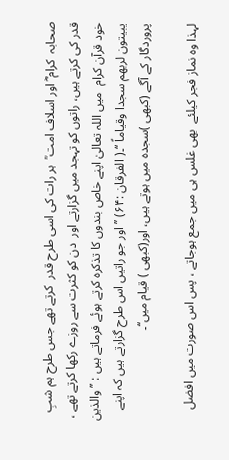صحابہ  کرام ؓ اور اسلاف امت ؒ  ہر رات کی اسی طرح قدر  کرتے تھے جس طرح ہم شبِ قدر کی کرتے ہیں، راتوں کو تہجد میں گزارتے اور  دن کو کثرت سے روزے رکھا کرتے تھے ، خود قرآن کرام  میں اللہ تعالیٰ اپنے خاص بندوں کا تذکرہ کرتے ہوئے فرماتے ہیں : ’’والذین یبیتون لربھم سجدا وقیاماً ‘‘۔( الفرقان :۶۴) ’’اور جو راتیں اس طرح گزارتے ہیں کہ اپنے پروردگار کے آگے (کبھی )سجدہ میں ہوتے ہیں، اور(کبھی ) قیام میں‘‘۔

لہذا وہ نماز فجر کیلئے  بھی غلس ہی میں جمع ہوجاتے ، پس اس صورت میں افضل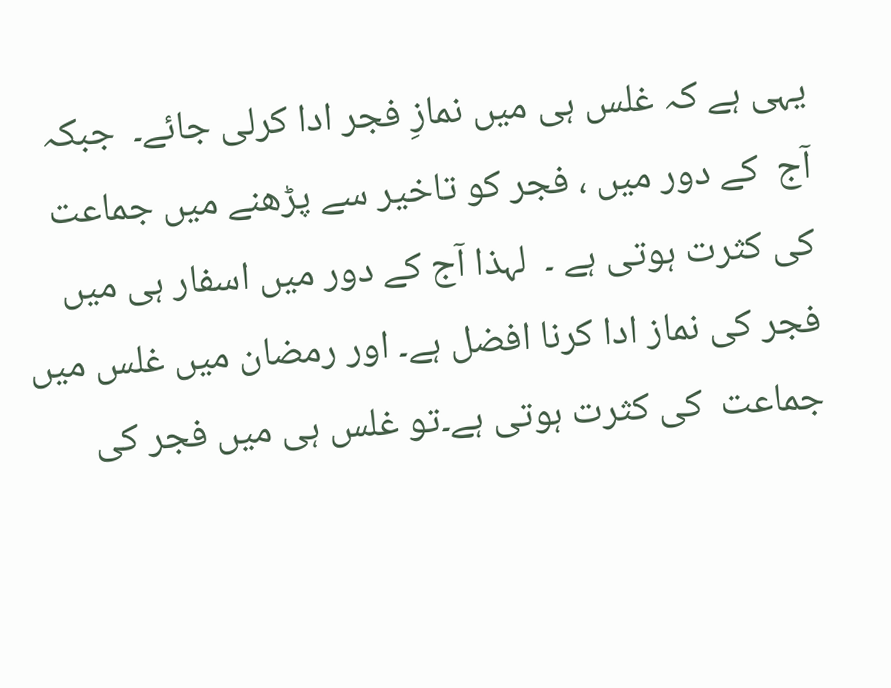یہی ہے کہ غلس ہی میں نمازِ فجر ادا کرلی جائے۔  جبکہ آج  کے دور میں ، فجر کو تاخیر سے پڑھنے میں جماعت  کی کثرت ہوتی ہے ۔  لہذا آج کے دور میں اسفار ہی میں فجر کی نماز ادا کرنا افضل ہے۔ اور رمضان میں غلس میں جماعت  کی کثرت ہوتی ہے۔تو غلس ہی میں فجر کی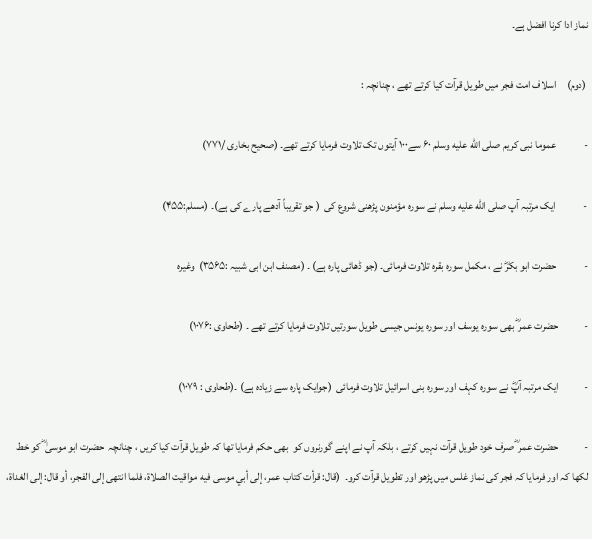نماز ادا کرنا افضل ہے۔

 (دوم)     اسلاف امت فجر میں طویل قرآت کیا کرتے تھے ، چنانچہ :

-             عموما نبی کریم صلى الله عليه وسلم ۶۰ سے۱۰۰ آیتوں تک تلاوت فرمایا کرتے تھے۔ (صحیح بخاری /۷۷۱)

-             ایک مرتبہ آپ صلى الله عليه وسلم نے سورہ مؤمنون پڑھنی شروع کی  ( جو تقریباً آدھے پارے کی ہے)۔ (مسلم:۴۵۵)

-             حضرت ابو بکرؓ نے ، مکمل سورہ بقرہ تلاوت فرمائی۔ (جو ڈھائی پارہ ہے) ۔ (مصنف ابن ابی شبیہ :۳۵۶۵)  وغیرہ

-            حضرت عمر ؓ بھی سورہ یوسف اور سورہ یونس جیسی طویل سورتیں تلاوت فرمایا کرتے تھے ۔ (طحاوی :۱۰۷۶)

-            ایک مرتبہ آپؓ نے سورہ کہف اور سورہ بنی اسرائیل تلاوت فرمائی  (جوایک پارہ سے زیادہ ہے) ۔(طحاوی : ۱۰۷۹)

-            حضرت عمر ؓ صرف خود طویل قرآت نہیں کرتے ، بلکہ آپ نے اپنے گورنروں کو  بھی حکم فرمایا تھا کہ طویل قرآت کیا کریں ، چنانچہ  حضرت ابو موسیٰ ؓ کو خط لکھا کہ اور فرمایا کہ فجر کی نماز غلس میں پڑھو اور تطویل قرآت کرو۔  (قال: قرأت كتاب عمر، إلى أبي موسى فيه مواقيت الصلاة، فلما انتهى إلى الفجر، أو قال: إلى الغداة،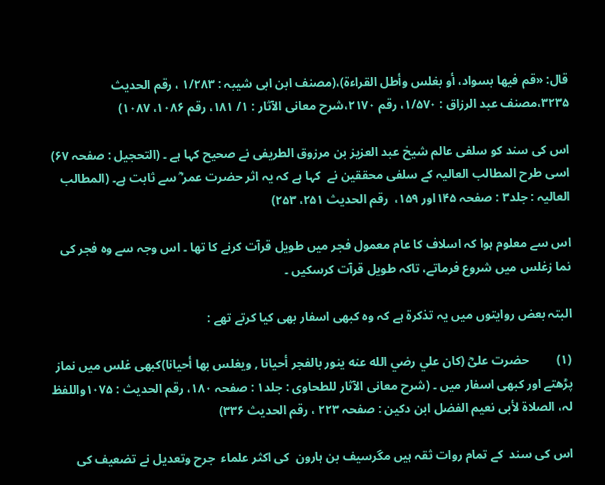قال: «قم فيها بسواد، أو بغلس وأطل القراءة)،(مصنف ابن ابی شیبہ : ۱/۲۸۳ ، رقم الحدیث ۳۲۳۵،مصنف عبد الرزاق : ۱/۵۷۰، رقم ۲۱۷۰،شرح معانی الآثار : ۱/ ۱۸۱، رقم ۱۰۸۶، ۱۰۸۷)

اس کی سند کو سلفی عالم شیخ عبد العزیز بن مرزوق الطریفی نے صحیح کہا ہے ۔ (التحجیل : صفحہ ۶۷) اسی طرح المطالب العالیہ کے سلفی محققین نے  کہا ہے کہ یہ اثر حضرت عمر ؓ سے ثابت ہے۔ (المطالب العالیہ : جلد۳ : صفحہ ۱۴۵اور ۱۵۹،  رقم الحدیث ۲۵۱، ۲۵۳)

اس سے معلوم ہوا کہ اسلاف کا عام معمول فجر میں طویل قرآت کرنے کا تھا ۔ اس وجہ سے وہ فجر کی نما زغلس میں شروع فرماتے، تاکہ طویل قرآت کرسکیں ۔

البتہ بعض روایتوں میں یہ تذکرۃ ہے کہ وہ کبھی اسفار بھی کیا کرتے تھے :

(۱)         حضرت علیؓ (كان علي رضي الله عنه ينور بالفجر أحيانا , ويغلس بها أحيانا)کبھی غلس میں نماز پڑھتے اور کبھی اسفار میں ۔ (شرح معانی الآثار للطحاوی : جلد۱ : صفحہ ۱۸۰، رقم الحدیث : ۱۰۷۵واللفظ لہ، الصلاۃ لأبی نعیم الفضل ابن دکین : صفحہ ۲۲۳ ، رقم الحدیث ۳۳۶)

اس کی سند  کے تمام روات ثقہ ہیں مگرسیف بن ہارون  کی اکثر علماء  جرح وتعدیل نے تضعیف کی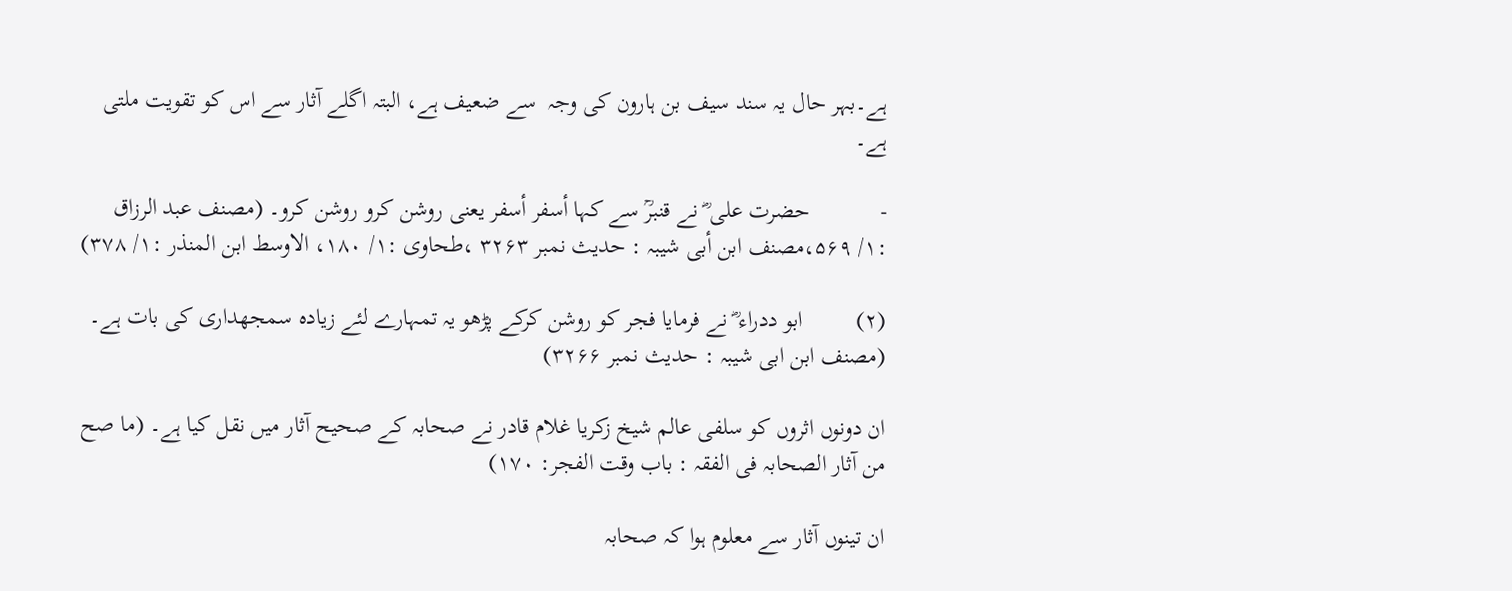ہے۔بہر حال یہ سند سیف بن ہارون کی وجہ  سے ضعیف ہے، البتہ اگلے آثار سے اس کو تقویت ملتی ہے۔

-            حضرت علی ؓ نے قنبرؒ سے کہا أسفر أسفر یعنی روشن کرو روشن کرو۔ (مصنف عبد الرزاق :۱/ ۵۶۹،مصنف ابن أبی شيبہ : حدیث نمبر ۳۲۶۳ ،طحاوی :۱/ ۱۸۰، الاوسط ابن المنذر :۱/ ۳۷۸)

(۲)         ابو ددراء ؓ نے فرمایا فجر کو روشن کرکے پڑھو یہ تمہارے لئے زیادہ سمجھداری کی بات ہے۔  (مصنف ابن ابی شیبہ : حدیث نمبر ۳۲۶۶)

ان دونوں اثروں کو سلفی عالم شیخ زکریا غلام قادر نے صحابہ کے صحیح آثار میں نقل کیا ہے۔ (ما صح من آثار الصحابہ فی الفقہ : باب وقت الفجر: ۱۷۰)

ان تینوں آثار سے معلوم ہوا کہ صحابہ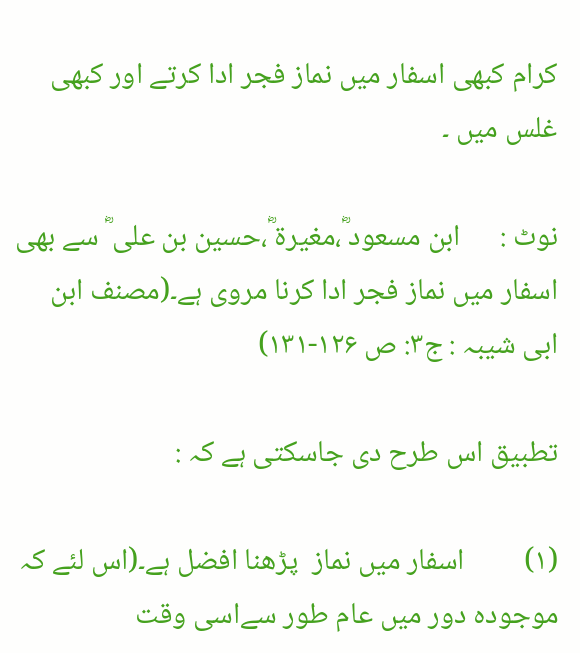کرام کبھی اسفار میں نماز فجر ادا کرتے اور کبھی غلس میں ۔

نوٹ :      ابن مسعود ؓ،مغیرۃ ؓ،حسین بن علی ؓ سے بھی اسفار میں نماز فجر ادا کرنا مروی ہے۔(مصنف ابن ابی شیبہ : ج۳: ص ۱۲۶-۱۳۱)

تطبیق اس طرح دی جاسکتی ہے کہ :

(۱)         اسفار میں نماز  پڑھنا افضل ہے۔(اس لئے کہ  موجودہ دور میں عام طور سےاسی وقت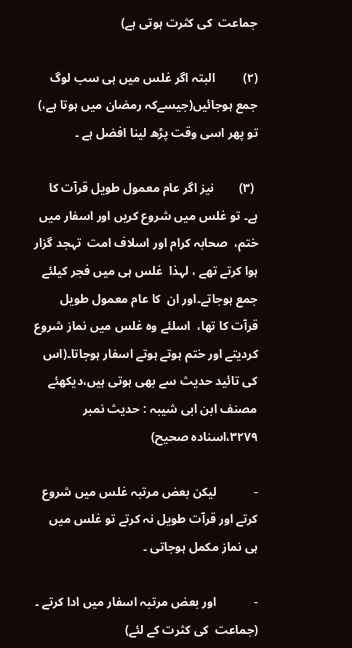جماعت  کی کثرت ہوتی ہے)

(۲)         البتہ اگر غلس میں ہی سب لوگ جمع ہوجائیں(جیسےکہ رمضان میں ہوتا ہے،)  تو پھر اسی وقت پڑھ لینا افضل ہے ۔

 (۳)        نیز اگر عام معمول طویل قرآت کا ہے۔ تو غلس میں شروع کریں اور اسفار میں ختم،  صحابہ کرام اور اسلاف امت  تہجد گزار ہوا کرتے تھے ، لہذا  غلس ہی میں فجر کیلئے جمع ہوجاتے۔اور ان  کا عام معمول طویل قرآت کا تھا،  اسلئے وہ غلس میں نماز شروع کردیتے اور ختم ہوتے ہوتے اسفار ہوجاتا۔(اس کی تائید حدیث سے بھی ہوتی ہیں،دیکھئے مصنف ابن ابی شیبہ : حدیث نمبر ۳۲۷۹،اسنادہ صحیح)

-            لیکن بعض مرتبہ غلس میں شروع کرتے اور قرآت طویل نہ کرتے تو غلس میں ہی نماز مکمل ہوجاتی ۔

-            اور بعض مرتبہ اسفار میں ادا کرتے ۔ (جماعت  کی کثرت کے لئے)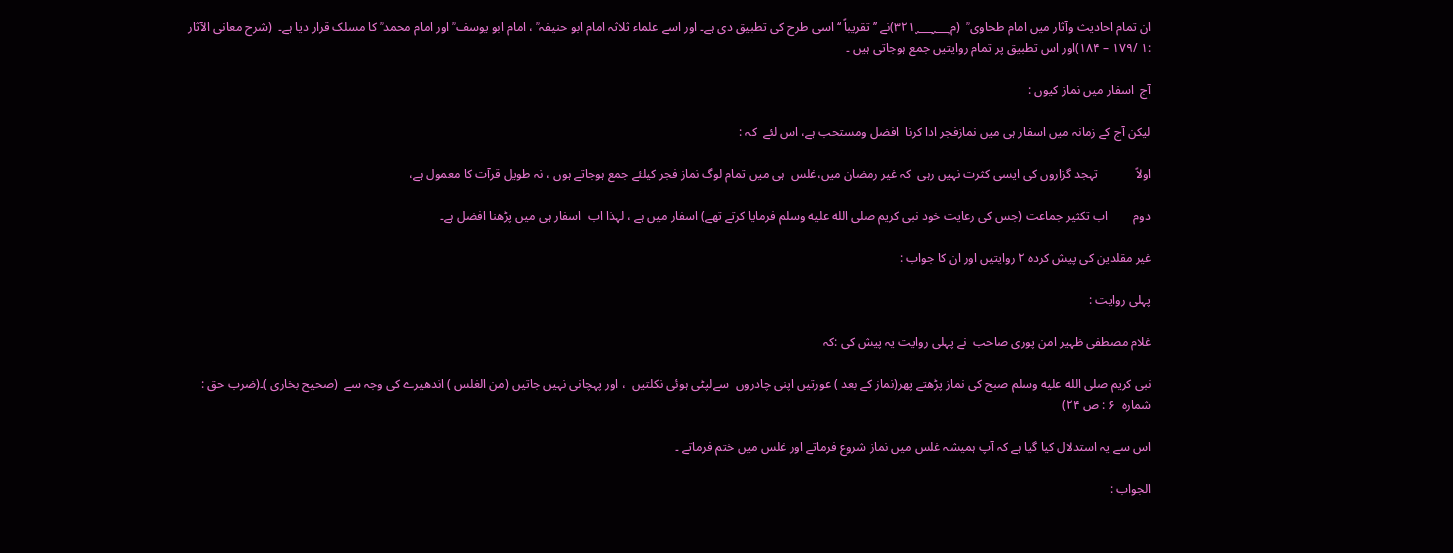ان تمام احادیث وآثار میں امام طحاوی ؒ  (م۳۲۱؁؁)نے ’’تقریباً ‘‘اسی طرح کی تطبیق دی ہے۔ اور اسے علماء ثلاثہ امام ابو حنیفہ ؒ ، امام ابو یوسف ؒ اور امام محمد ؒ کا مسلک قرار دیا ہے۔  (شرح معانی الآثار :۱ /۱۷۹ – ۱۸۴)اور اس تطبیق پر تمام روایتیں جمع ہوجاتی ہیں ۔

آج  اسفار میں نماز کیوں :

لیکن آج کے زمانہ میں اسفار ہی میں نمازفجر ادا کرنا  افضل ومستحب ہے، اس لئے  کہ :

اولاً            تہجد گزاروں کی ایسی کثرت نہیں رہی  کہ غیر رمضان میں،غلس  ہی میں تمام لوگ نماز فجر کیلئے جمع ہوجاتے ہوں ، نہ طویل قرآت کا معمول ہے،

دوم        اب تکثیر جماعت (جس کی رعایت خود نبی کریم صلى الله عليه وسلم فرمایا کرتے تھے) اسفار میں ہے ، لہذا اب  اسفار ہی میں پڑھنا افضل ہے۔

غیر مقلدین کی پیش کردہ ۲ روایتیں اور ان کا جواب :

پہلی روایت :

غلام مصطفی ظہیر امن پوری صاحب  نے پہلی روایت یہ پیش کی :کہ

نبی کریم صلى الله عليه وسلم صبح کی نماز پڑھتے پھر(نماز کے بعد ) عورتیں اپنی چادروں  سےلپٹی ہوئی نکلتیں  ، اور پہچانی نہیں جاتیں (من الغلس ) اندھیرے کی وجہ سے  (صحیح بخاری )۔(ضرب حق : شمارہ  ۶ : ص ۲۴)

اس سے یہ استدلال کیا گیا ہے کہ آپ ہمیشہ غلس میں نماز شروع فرماتے اور غلس میں ختم فرماتے ۔

الجواب :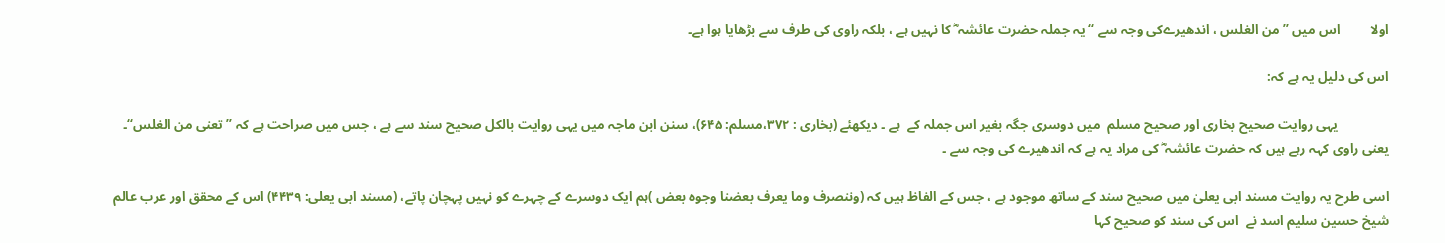اولا         اس میں ’’من الغلس ، اندھیرےکی وجہ سے ‘‘یہ جملہ حضرت عائشہ ؓ کا نہیں ہے ، بلکہ راوی کی طرف سے بڑھایا ہوا ہے۔

اس کی دلیل یہ ہے کہ:

               یہی روایت صحیح بخاری اور صحیح مسلم  میں دوسری جگہ بغیر اس جملہ کے  ہے ۔ دیکھئے (بخاری : ۳۷۲،مسلم: ۶۴۵)، سنن ابن ماجہ میں یہی روایت بالکل صحیح سند سے ہے ، جس میں صراحت ہے کہ ’’ تعنی من الغلس‘‘۔ یعنی راوی کہہ رہے ہیں کہ حضرت عائشہ ؓ کی مراد یہ ہے کہ اندھیرے کی وجہ سے ۔

اسی طرح یہ روایت مسند ابی یعلیٰ میں صحیح سند کے ساتھ موجود ہے ، جس کے الفاظ ہیں کہ (وننصرف وما يعرف بعضنا وجوه بعض )ہم ایک دوسرے کے چہرے کو نہیں پہچان پاتے، (مسند ابی یعلی: ۴۴۳۹) اس کے محقق اور عرب عالم شیخ حسین سلیم اسد نے  اس کی سند کو صحیح کہا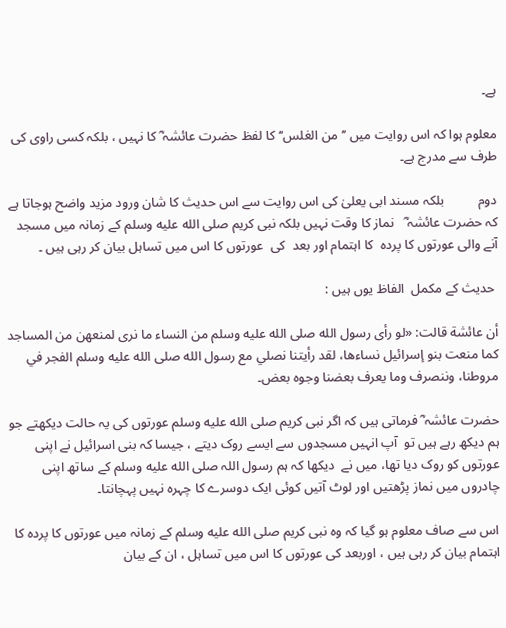ہے۔

معلوم ہوا کہ اس روایت میں ’’من الغلس‘‘کا لفظ حضرت عائشہ ؓ کا نہیں ، بلکہ کسی راوی کی طرف سے مدرج ہے۔

دوم          بلکہ مسند ابی یعلیٰ کی اس روایت سے اس حدیث کا شان ورود مزید واضح ہوجاتا ہے کہ حضرت عائشہ ؓ   نماز کا وقت نہیں بلکہ نبی کریم صلى الله عليه وسلم کے زمانہ میں مسجد آنے والی عورتوں کا پردہ  کا اہتمام اور بعد  کی  عورتوں کا اس میں تساہل بیان کر رہی ہیں ۔

 حدیث کے مکمل  الفاظ یوں ہیں :

أن عائشة قالت: «لو رأى رسول الله صلى الله عليه وسلم من النساء ما نرى لمنعهن من المساجد كما منعت بنو إسرائيل نساءها، لقد رأيتنا نصلي مع رسول الله صلى الله عليه وسلم الفجر في مروطنا، وننصرف وما يعرف بعضنا وجوه بعض۔

حضرت عائشہ ؓ فرماتی ہیں کہ اگر نبی کریم صلى الله عليه وسلم عورتوں کی یہ حالت دیکھتے جو ہم دیکھ رہے ہیں تو  آپ انہیں مسجدوں سے ایسے روک دیتے ، جیسا کہ بنی اسرائیل نے اپنی عورتوں کو روک دیا تھا، میں نے  دیکھا کہ ہم رسول اللہ صلى الله عليه وسلم کے ساتھ اپنی چادروں میں نماز پڑھتیں اور لوٹ آتیں کوئی ایک دوسرے کا چہرہ نہیں پہچانتا۔

اس سے صاف معلوم ہو گیا کہ وہ نبی کریم صلى الله عليه وسلم کے زمانہ میں عورتوں کا پردہ کا اہتمام بیان کر رہی ہیں ، اوربعد کی عورتوں کا اس میں تساہل ، ان کے بیان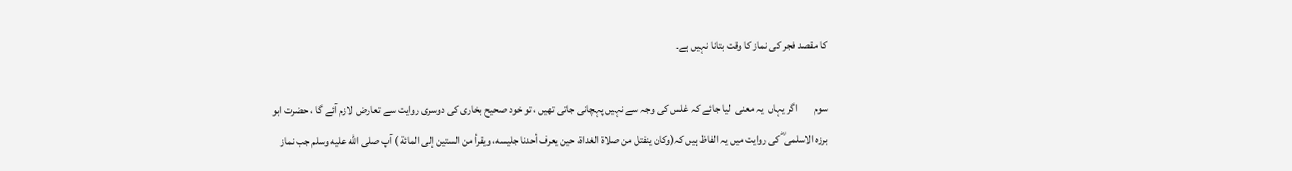کا مقصد فجر کی نماز کا وقت بتانا نہیں ہے۔

سوم        اگر یہاں  یہ معنی  لیا جائے کہ غلس کی وجہ سے نہیں پہچانی جاتی تھیں ، تو خود صحیح بخاری کی دوسری روایت سے تعارض  لازم آئے گا ، حضرت ابو برزہ الاسلمی ؓ کی روایت میں یہ الفاظ ہیں کہ(وكان ينفتل من صلاة الغداة، حين يعرف أحدنا جليسه، ويقرأ من الستين إلى المائة ) آپ صلى الله عليه وسلم جب نماز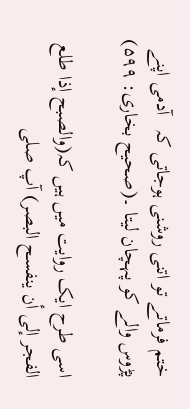ختم فرماتے تو اتنی روشنی ہوجاتی کہ   آدمی اپنے پڑوس والے کو پہچان لیتا ۔(صحیح بخاری: ۵۹۹)

اسی طرح ایک روایت میں ہیں کہ(والصبح إذا طلع الفجر إلى أن ينفسح البصر) آپ صلى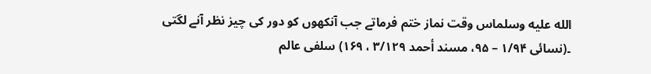الله عليه وسلماس وقت نماز ختم فرماتے جب آنکھوں کو دور کی چیز نظر آنے لگتی ۔(نسائى ۱/۹۴ – ۹۵، مسند أحمد ۳/۱۲۹ ، ۱۶۹) سلفی عالم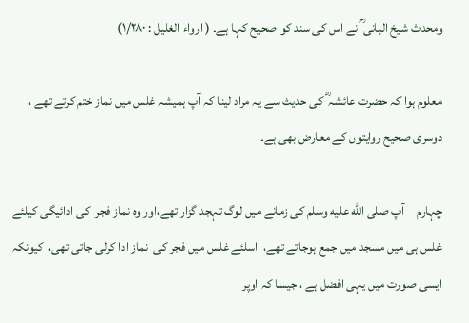ومحدث شیخ البانی ؒ نے اس کی سند کو صحیح کہا ہے۔ ( ارواء الغلیل : ۱/۲۸۰)

معلوم ہوا کہ حضرت عائشہ ؓ کی حدیث سے یہ مراد لینا کہ آپ ہمیشہ غلس میں نماز ختم کرتے تھے ، دوسری صحیح روایتوں کے معارض بھی ہے۔

چہارم     آپ صلى الله عليه وسلم کی زمانے میں لوگ تہجد گزار تھے،اور وہ نماز فجر  کی ادائیگی کیلئے غلس ہی میں مسجد میں جمع ہوجاتے تھے،  اسلئے غلس میں فجر کی  نماز ادا کرلی جاتی تھی،  کیونکہ ایسی صورت میں یہی افضل ہے ، جیسا کہ اوپر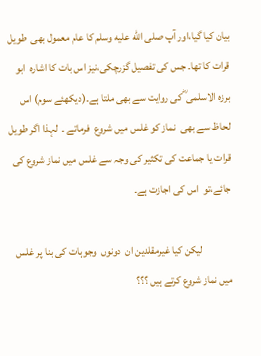بیان کیا گیا،اور آپ صلى الله عليه وسلم کا عام معمول بھی  طویل قرات کا تھا۔ جس کی تفصیل گزرچکی،نیز اس بات کا اشارہ  ابو برزہ الاسلمی ؓ کی روایت سے بھی ملتا ہے۔(دیکھئے سوم) اس  لحاظ سے بھی  نماز کو غلس میں شروع  فرماتے ۔  لہذا اگر طویل قرات یا جماعت کی تکثیر کی وجہ سے غلس میں نماز شروع کی جائے،تو  اس کی اجازت ہے۔

              لیکن کیا غیرمقلدین ان  دونوں  وجوہات کی بنا پر غلس میں نماز شروع کرتے ہیں ؟؟؟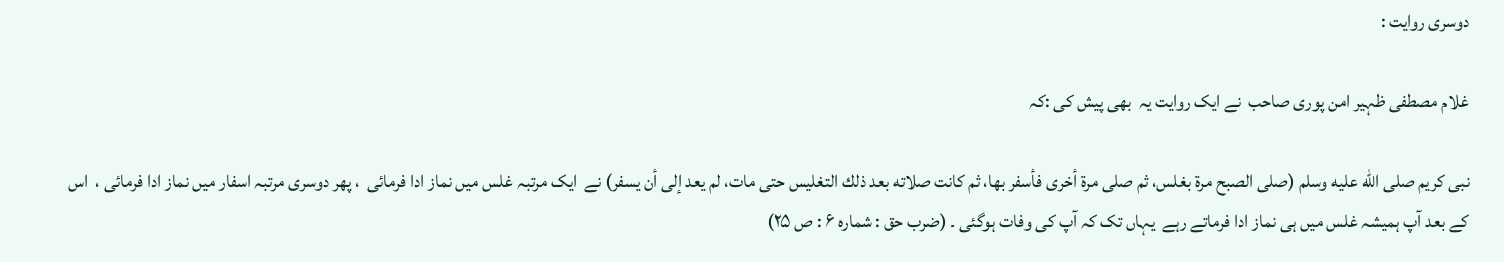دوسری روایت :

غلام مصطفی ظہیر امن پوری صاحب  نے ایک روایت یہ  بھی پیش کی :کہ

نبی کریم صلى الله عليه وسلم (صلى الصبح مرة بغلس، ثم صلى مرة أخرى فأسفر بها، ثم كانت صلاته بعد ذلك التغليس حتى مات، لم يعد إلى أن يسفر) نے  ایک مرتبہ غلس میں نماز ادا فرمائی  ، پھر دوسری مرتبہ اسفار میں نماز ادا فرمائی ،  اس کے بعد آپ ہمیشہ غلس میں ہی نماز ادا فرماتے رہے  یہاں تک کہ آپ کی وفات ہوگئی ۔ (ضرب حق : شمارہ ۶ : ص ۲۵)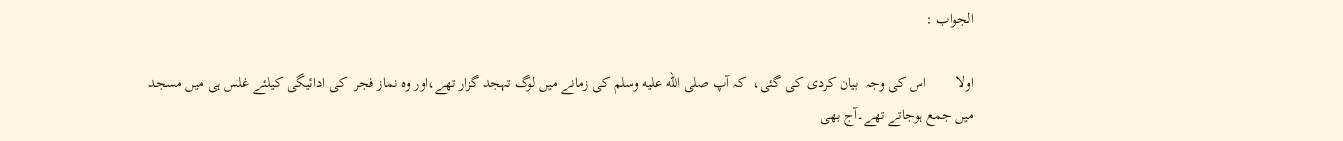الجواب :

اولا        اس کی وجہ  بیان کردی کی گئی،  کہ آپ صلى الله عليه وسلم کی زمانے میں لوگ تہجد گزار تھے،اور وہ نماز فجر  کی ادائیگی کیلئے غلس ہی میں مسجد میں جمع ہوجاتے تھے۔آج بھی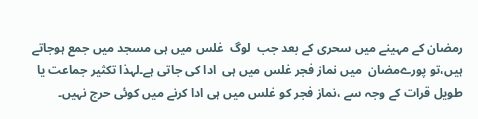رمضان کے مہینے میں سحری کے بعد جب  لوگ  غلس میں ہی مسجد میں جمع ہوجاتے ہیں،تو پورےمضان  میں نماز فجر غلس میں ہی  ادا کی جاتی ہے۔لہذا تکثیر جماعت یا  طویل قرات کے وجہ سے ،نماز فجر کو غلس میں ہی ادا کرنے میں کوئی حرج نہیں۔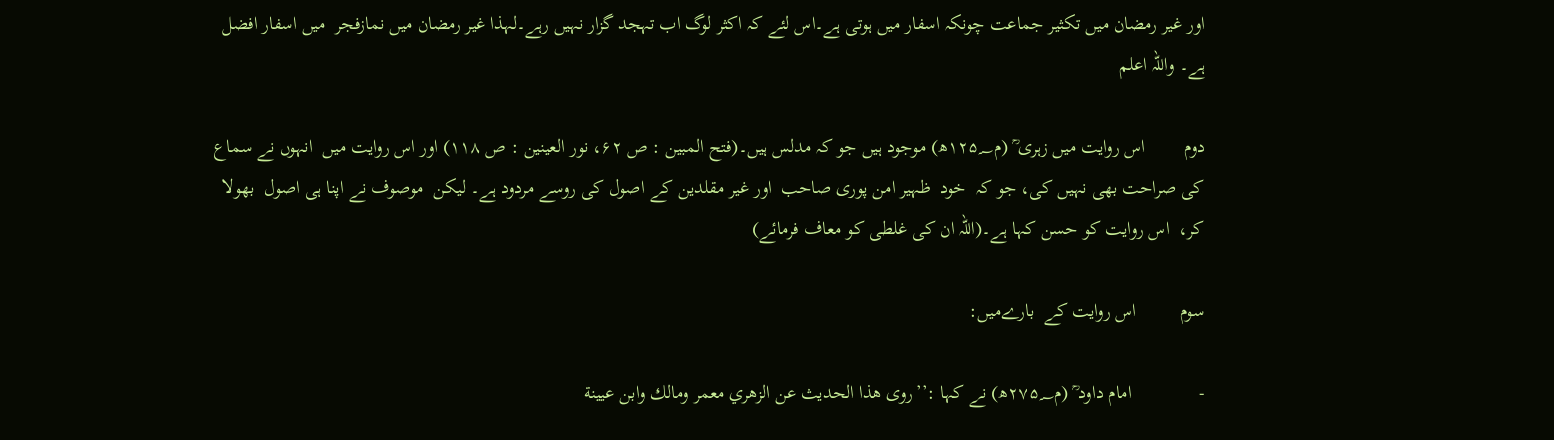اور غیر رمضان میں تکثیر جماعت چونکہ اسفار میں ہوتی ہے۔اس لئے کہ اکثر لوگ اب تہجد گزار نہیں رہے۔لہذا غیر رمضان میں نمازفجر  میں اسفار افضل ہے۔ واللہ اعلم

دوم        اس روایت میں زہری ؒ (م۱۲۵؁ھ) موجود ہیں جو کہ مدلس ہیں۔(فتح المبین : ص ۶۲، نور العینین : ص ۱۱۸) اور اس روایت میں  انہوں نے سماع کی صراحت بھی نہیں کی، جو کہ  خود  ظہیر امن پوری صاحب  اور غیر مقلدین کے اصول کی روسے مردود ہے۔ لیکن  موصوف نے اپنا ہی اصول  بھولا کر،  اس روایت کو حسن کہا ہے۔(اللہ ان کی غلطی کو معاف فرمائے)

سوم         اس روایت کے  بارےمیں:

-              امام داود ؒ (م۲۷۵؁ھ) نے کہا :’’روى هذا الحديث عن الزهري معمر ومالك وابن عيينة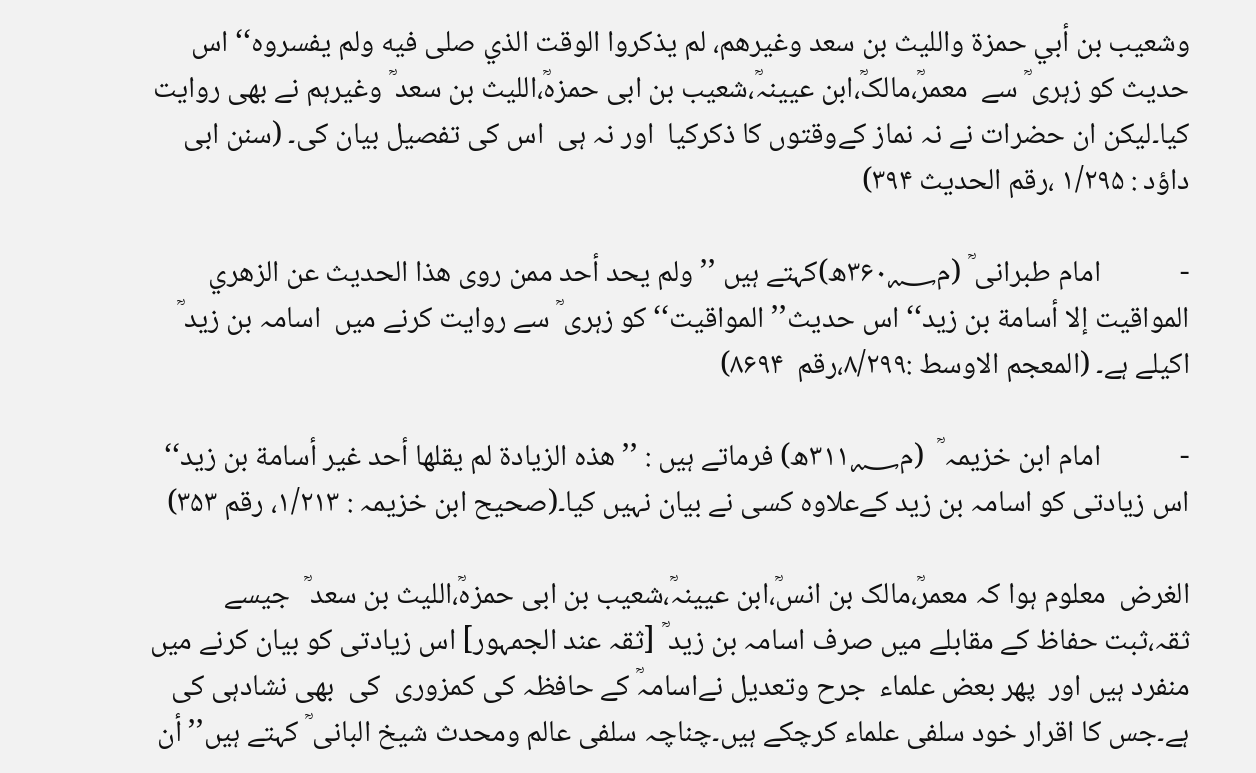وشعيب بن أبي حمزة والليث بن سعد وغيرهم، لم يذكروا الوقت الذي صلى فيه ولم يفسروہ‘‘ اس حدیث کو زہری ؒ سے  معمرؒ،مالکؒ،ابن عیینہؒ،شعیب بن ابی حمزہؒ،اللیث بن سعد ؒ وغیرہم نے بھی روایت کیا۔لیکن ان حضرات نے نہ نماز کےوقتوں کا ذکرکیا  اور نہ ہی  اس کی تفصیل بیان کی۔ (سنن ابی داؤد : ۱/۲۹۵ ،رقم الحدیث ۳۹۴)

-            امام طبرانی ؒ (م۳۶۰؁ھ)کہتے ہیں ’’ ولم يحد أحد ممن روى هذا الحديث عن الزهري المواقيت إلا أسامة بن زيد‘‘ اس حدیث’’ المواقیت‘‘ کو زہری ؒ سے روایت کرنے میں  اسامہ بن زید ؒ اکیلے ہے۔ (المعجم الاوسط :۸/۲۹۹،رقم  ۸۶۹۴)

-            امام ابن خزیمہ ؒ  (م۳۱۱؁ھ) فرماتے ہیں : ’’ هذه الزيادة لم يقلها أحد غير أسامة بن زيد‘‘ اس زیادتی کو اسامہ بن زید کےعلاوہ کسی نے بیان نہیں کیا۔(صحیح ابن خزیمہ : ۱/۲۱۳، رقم ۳۵۳)

الغرض  معلوم ہوا کہ معمرؒ،مالک بن انسؒ،ابن عیینہؒ،شعیب بن ابی حمزہؒ،اللیث بن سعد ؒ  جیسے ثقہ،ثبت حفاظ کے مقابلے میں صرف اسامہ بن زید ؒ [ثقہ عند الجمہور] اس زیادتی کو بیان کرنے میں منفرد ہیں اور  پھر بعض علماء  جرح وتعدیل نےاسامہؒ کے حافظہ کی کمزوری  کی  بھی نشادہی کی ہے۔جس کا اقرار خود سلفی علماء کرچکے ہیں۔چناچہ سلفی عالم ومحدث شیخ البانی ؒ کہتے ہیں’’أن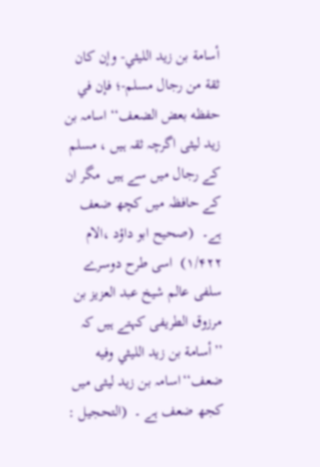أسامة بن زيد الليثي- وإن كان ثقة من رجال مسلم-؛ فإن في حفظه بعض الضعف‘‘ اسامہ بن زید لیثی اگرچہ ثقہ ہیں ، مسلم کے رجال میں سے ہیں  مگر ان کے حافظہ میں کچھ ضعف ہے۔  (صحیح ابو داؤد ،الام ۱/۴۲۲)  اسی طرح دوسرے سلفی عالم شیخ عبد العزیز بن مرزوق الطریفی کہتے ہیں کہ ’’أسامة بن زيد الليثي وفيه ضعف‘‘اسامہ بن زید لیثی میں کجھ ضعف ہے ۔  (التحجیل :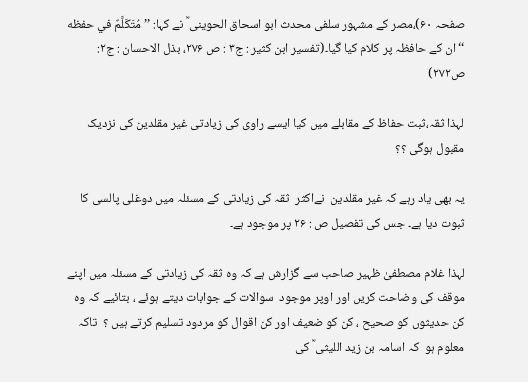صفحہ ۶۰)،مصر کے مشہور سلفی محدث ابو اسحاق الحوینی ؒ نے کہا: ’’ مُتَكَلَّمٌ في حفظه ‘‘ ان کے حافظہ پر کلام کیا گیا۔(تفسیر ابن کثیر : ج۳ : ص ۲۷۶، بذل الاحسان : ج۲: ص۲۷۲)

لہذا ثقہ،ثبت حفاظ کے مقابلے میں کیا ایسے راوی کی زیادتی غیر مقلدین کی نزدیک مقبول ہوگی ؟؟

یہ بھی یاد رہے کہ غیر مقلدین  نےاکثر  ثقہ کی زیادتی کے مسئلہ میں دوغلی پالسی کا ثبوت دیا ہے۔ جس کی تفصیل ص : ۲۶ پر موجود ہے۔

لہذا غلام مصطفیٰ ظہیر صاحب سے گزارش ہے کہ وہ ثقہ کی زیادتی کے مسئلہ میں اپنے موقف کی وضاحت کریں اور اوپر موجود  سوالات کے جوابات دیتے ہوئے ، بتائیے کہ وہ کن حدیثوں کو صحیح ، کن کو ضعیف اور کن اقوال کو مردود تسلیم کرتے ہیں ؟  تاکہ معلوم ہو  کہ اسامہ بن زید اللیثی ؒ کی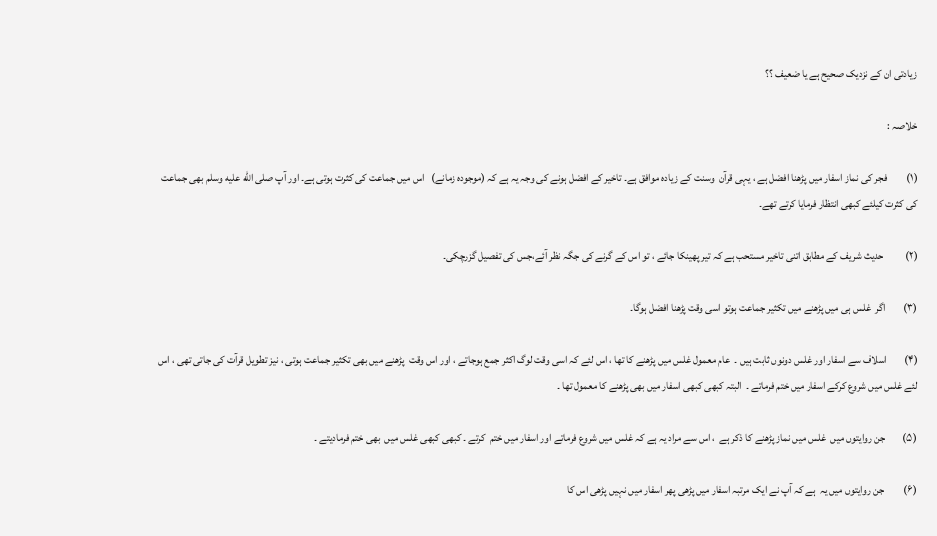زیادتی ان کے نزدیک صحیح ہے یا ضعیف ؟؟

خلاصہ :

(۱)         فجر کی نماز اسفار میں پڑھنا افضل ہے ، یہی قرآن  وسنت کے زیادہ موافق ہے۔ تاخیر کے افضل ہونے کی وجہ یہ ہے کہ (موجودہ زمانے)   اس میں جماعت کی کثرت ہوتی ہے۔ اور آپ صلى الله عليه وسلم بھی جماعت کی کثرت کیلئے کبھی انتظار فرمایا کرتے تھے۔

(۲)          حدیث شریف کے مطابق اتنی تاخیر مستحب ہے کہ تیر پھینکا جائے ، تو اس کے گرنے کی جگہ نظر آئے،جس کی تفصیل گزرچکی۔

(۳)        اگر  غلس ہی میں پڑھنے میں تکثیر جماعت ہوتو اسی وقت پڑھنا افضل ہوگا۔

(۴)        اسلاف سے اسفار اور غلس دونوں ثابت ہیں ۔  عام معمول غلس میں پڑھنے کا تھا ، اس لئے کہ اسی وقت لوگ اکثر جمع ہوجاتے ، اور اس وقت  پڑھنے میں بھی تکثیر جماعت ہوتی ، نیز تطویل قرآت کی جاتی تھی ، اس لئے غلس میں شروع کرکے اسفار میں ختم فرماتے ۔  البتہ کبھی کبھی اسفار میں بھی پڑھنے کا معمول تھا ۔

(۵)        جن روایتوں میں  غلس میں نماز پڑھنے کا ذکر ہے  ، اس سے مراد یہ ہے کہ غلس میں شروع فرماتے اور اسفار میں ختم  کرتے ۔ کبھی کبھی غلس میں  بھی ختم فرمادیتے ۔

(۶)         جن روایتوں میں یہ  ہے کہ آپ نے ایک مرتبہ اسفار میں پڑھی پھر اسفار میں نہیں پڑھی اس کا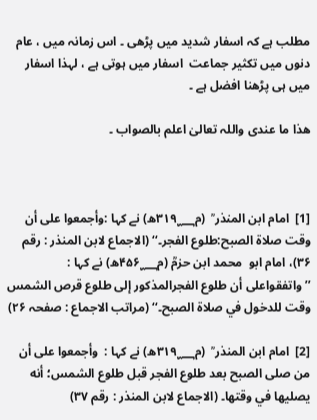مطلب ہے کہ اسفار شدید میں پڑھی ۔ اس زمانہ میں ، عام دنوں میں تکثیر جماعت  اسفار میں ہوتی ہے ، لہذا اسفار میں ہی پڑھنا افضل ہے ۔

ھذا ما عندی واللہ تعالیٰ اعلم بالصواب ۔



[1]  امام ابن المنذر ؒ  (م۳۱۹؁ھ) نے کہا :وأجمعوا على أن وقت صلاة الصبح:طلوع الفجر۔‘‘ (الاجماع لابن المنذر : رقم ۳۶)، امام ابو  محمد ابن حزمؒ (م۴۵۶؁ھ) نے کہا : ’’واتفقواعلى أن طلوع الفجرالمذكور إلى طلوع قرص الشمس وقت للدخول في صلاة الصبح۔‘‘ (مراتب الاجماع : صفحہ ۲۶)

[2]  امام ابن المنذر ؒ  (م۳۱۹؁ھ) نے کہا :  وأجمعوا على أن من صلى الصبح بعد طلوع الفجر قبل طلوع الشمس؛ أنه يصليها في وقتها۔ (الاجماع لابن المنذر : رقم ۳۷)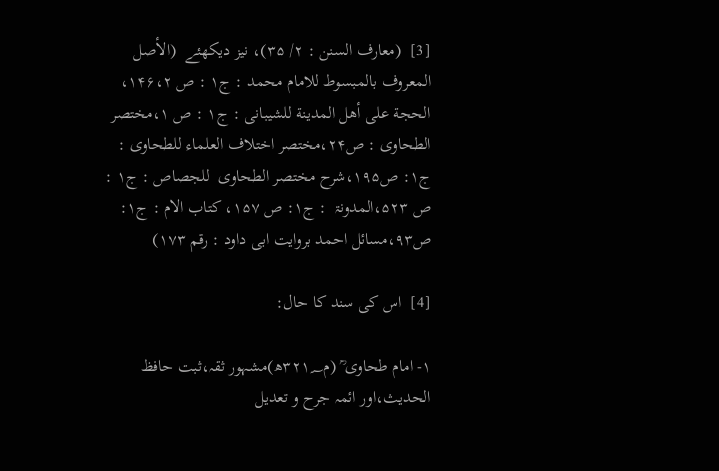[3]  (معارف السنن : ۲/ ۳۵)، نیز دیکھئے  (الأصل المعروف بالمبسوط للامام محمد : ج۱ : ص ۱۴۶،۲، الحجة على أهل المدينة للشیبانی : ج۱ : ص ۱،مختصر الطحاوی : ص۲۴،مختصر اختلاف العلماء للطحاوی : ج۱: ص۱۹۵،شرح مختصر الطحاوی  للجصاص : ج۱ : ص ۵۲۳،المدونۃ  : ج۱: ص ۱۵۷، کتاب الام : ج۱: ص۹۳،مسائل احمد بروایت ابی داود : رقم ۱۷۳)

[4]  اس کی سند کا حال:

۱- امام طحاوی ؒ (م۳۲۱؁ھ)مشہور ثقہ،ثبت حافظ الحدیث،اور ائمہ جرح و تعدیل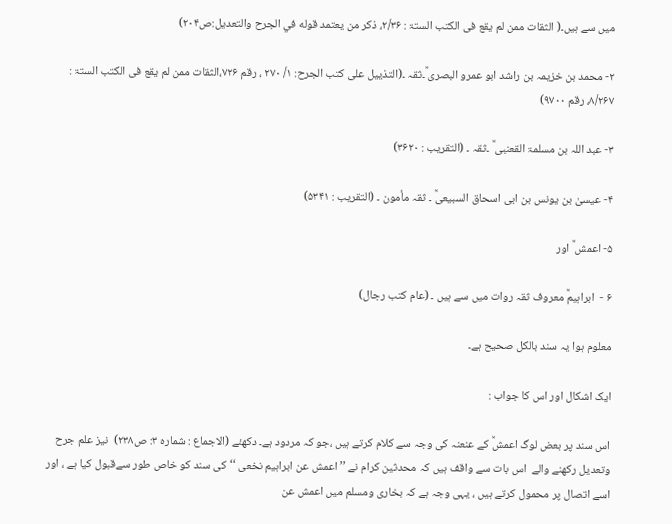میں سے ہیں۔( الثقات ممن لم یقع فی الکتب الستۃ : ۲/۳۶، ذكر من يعتمد قوله في الجرح والتعديل:ص۲۰۴)

۲- محمد بن خزیمہ بن راشد ابو عمرو البصری ؒ۔ثقہ ۔(التذییل علی کتب الجرح: ۱/ ۲۷۰ ، رقم ۷۲۶،الثقات ممن لم یقع فی الکتب الستۃ : ۸/۲۶۷، رقم ۹۷۰۰)

۳- عبد اللہ بن مسلمۃ القعنبی ؒ ۔ثقہ ۔ (التقریب : ۳۶۲۰)

۴- عیسیٰ بن یونس بن ابی اسحاق السبیعیؒ ۔ ثقہ مأمون ۔ (التقریب : ۵۳۴۱)

۵- اعمش ؒ اور

۶ -  ابراہیمؒ معروف ثقہ روات میں سے ہیں ۔ (عام کتب رجال)

معلوم ہوا یہ سند بالکل صحیح ہے۔

ایک اشکال اور اس کا جواب :

اس سند پر بعض لوگ اعمشؒ کے عنعنہ کی وجہ سے کلام کرتے ہیں ،جو کہ مردود ہے۔ دکھئے (الاجماع : شمارہ ۳: ص۲۳۸)  نیز علم جرح وتعدیل رکھنے والے  اس بات سے واقف ہیں کہ محدثین کرام نے ’’اعمش عن ابراہیم نخعی ‘‘کی سند کو خاص طور سےقبول کیا ہے ، اور اسے اتصال پر محمول کرتے ہیں ، یہی وجہ ہے کہ بخاری ومسلم میں اعمش عن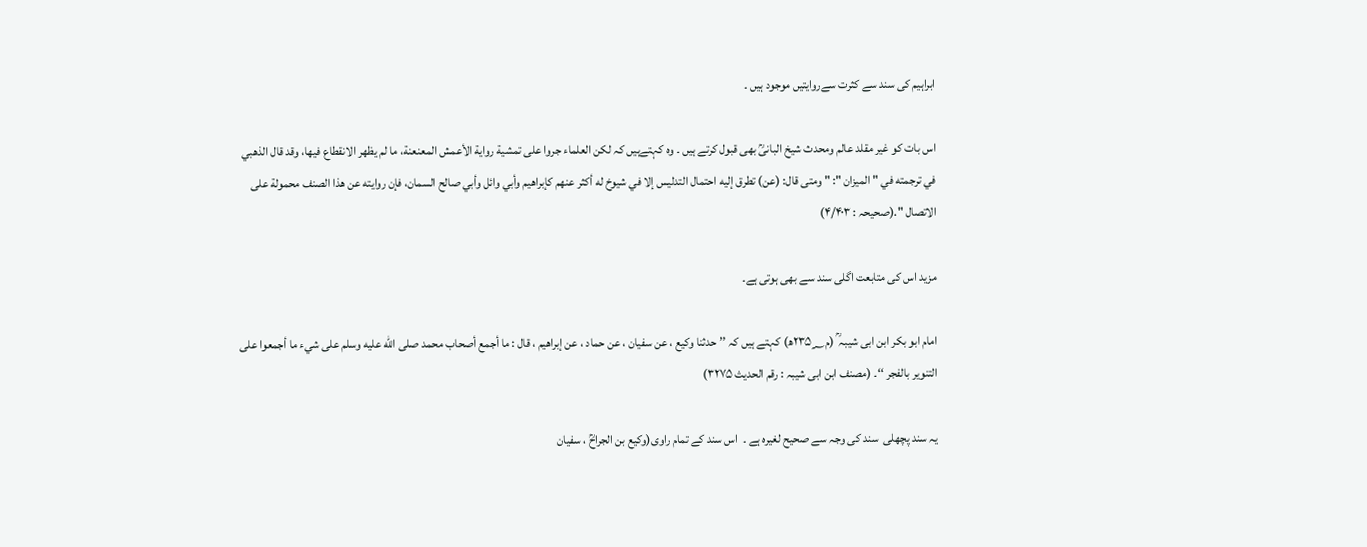ابراہیم کی سند سے کثرت سےروایتیں موجود ہیں ۔

اس بات کو غیر مقلد عالم ومحدث شیخ البانیؒ بھی قبول کرتے ہیں ۔ وہ کہتےہیں کہ لكن العلماء جروا على تمشية رواية الأعمش المعنعنة، ما لم يظهر الانقطاع فيها، وقد قال الذهبي في ترجمته في " الميزان ": " ومتى قال: (عن) تطرق إليه احتمال التدليس إلا في شيوخ له أكثر عنهم كإبراهيم وأبي وائل وأبي صالح السمان، فإن روايته عن هذا الصنف محمولة على الاتصال ".(صحیحہ : ۴/۴۰۳)

مزید اس کی متابعت اگلی سند سے بھی ہوتی ہے۔

امام ابو بکر ابن ابی شیبہ ؒ (م۲۳۵؁ھ) کہتے ہیں کہ ’’ حدثنا وكيع ، عن سفيان ، عن حماد ، عن إبراهيم ، قال : ما أجمع أصحاب محمد صلى الله عليه وسلم على شيء ما أجمعوا على التنوير بالفجر ‘‘۔ (مصنف ابن ابی شیبہ : رقم الحدیث ۳۲۷۵)

یہ سند پچھلی  سند کی وجہ سے صحیح لغیرہ ہے ۔  اس سند کے تمام راوی(وکیع بن الجراحؒ ، سفیان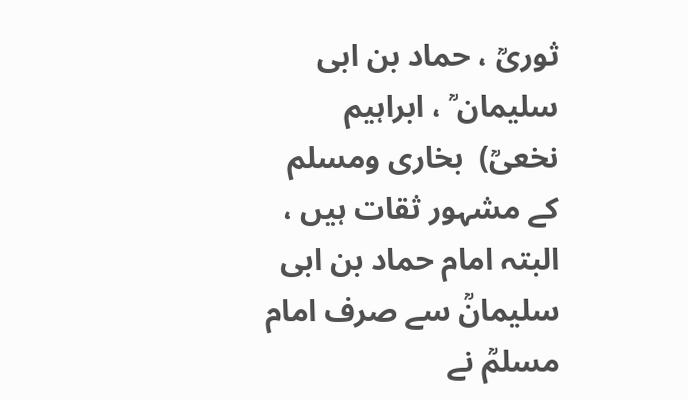ثوریؒ ، حماد بن ابی سلیمان ؒ ، ابراہیم نخعیؒ)  بخاری ومسلم کے مشہور ثقات ہیں ، البتہ امام حماد بن ابی سلیمانؒ سے صرف امام مسلمؒ نے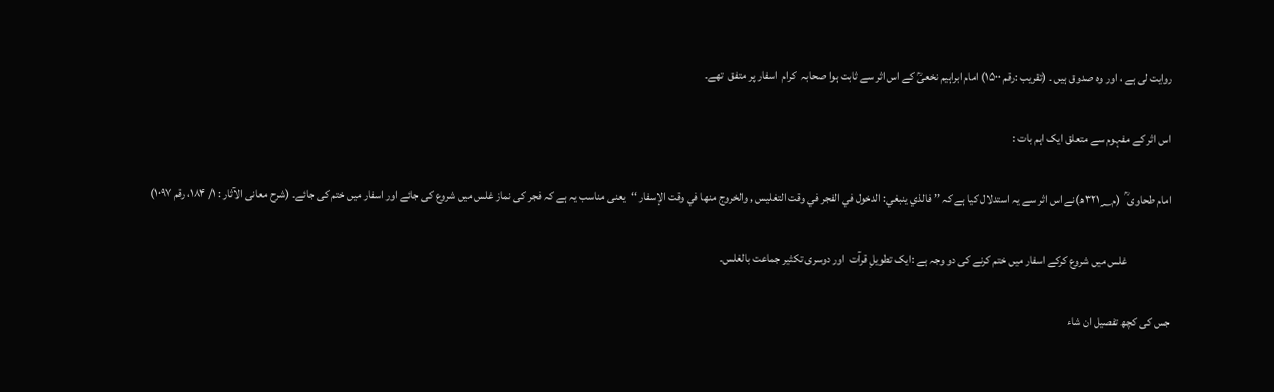روایت لی ہے ، اور وہ صدوق ہیں ۔ (تقریب :رقم ۱۵۰۰) امام ابراہیم نخعیؒ کے اس اثر سے ثابت ہوا صحابہ  کرام  اسفار پر متفق  تھے۔

اس اثر کے مفہوم سے متعلق ایک اہم بات :

امام طحاوی ؒ  (م۳۲۱؁ھ)نے اس اثر سے یہ استدلال کیا ہے کہ ’’ فالذي ينبغي: الدخول في الفجر في وقت التغليس , والخروج منها في وقت الإسفار ‘‘یعنی مناسب یہ ہے کہ فجر کی نماز غلس میں شروع کی جائے اور اسفار میں ختم کی جائے۔ (شرح معانی الآثار : ۱/ ۱۸۴، رقم ۱۰۹۷)

                   غلس میں شروع کرکے اسفار میں ختم کرنے کی دو وجہ ہے :ایک تطویلِ قرآت  اور دوسری تکثیر جماعت بالغلس۔

جس کی کچھ تفصیل ان شاء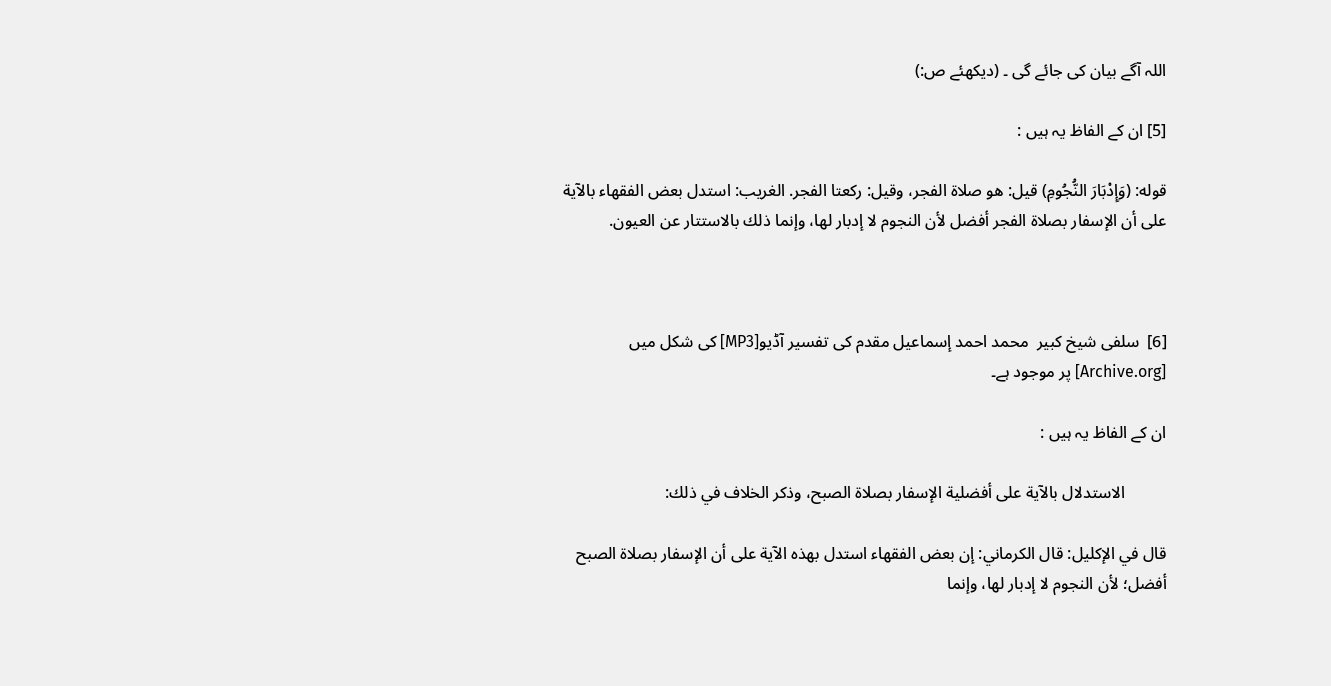اللہ آگے بیان کی جائے گی ۔ (دیکھئے ص:)

[5] ان کے الفاظ یہ ہیں :

قوله: (وَإِدْبَارَ النُّجُومِ) قيل: هو صلاة الفجر، وقيل: ركعتا الفجر. الغريب: استدل بعض الفقهاء بالآية على أن الإسفار بصلاة الفجر أفضل لأن النجوم لا إدبار لها، وإنما ذلك بالاستتار عن العيون.



[6]  سلفی شیخ کبیر  محمد احمد إسماعیل مقدم کی تفسیر آڈیو[MP3] کی شکل میں  [Archive.org] پر موجود ہے۔

ان کے الفاظ یہ ہیں :

          الاستدلال بالآية على أفضلية الإسفار بصلاة الصبح، وذكر الخلاف في ذلك:

قال في الإكليل: قال الكرماني: إن بعض الفقهاء استدل بهذه الآية على أن الإسفار بصلاة الصبح أفضل؛ لأن النجوم لا إدبار لها، وإنما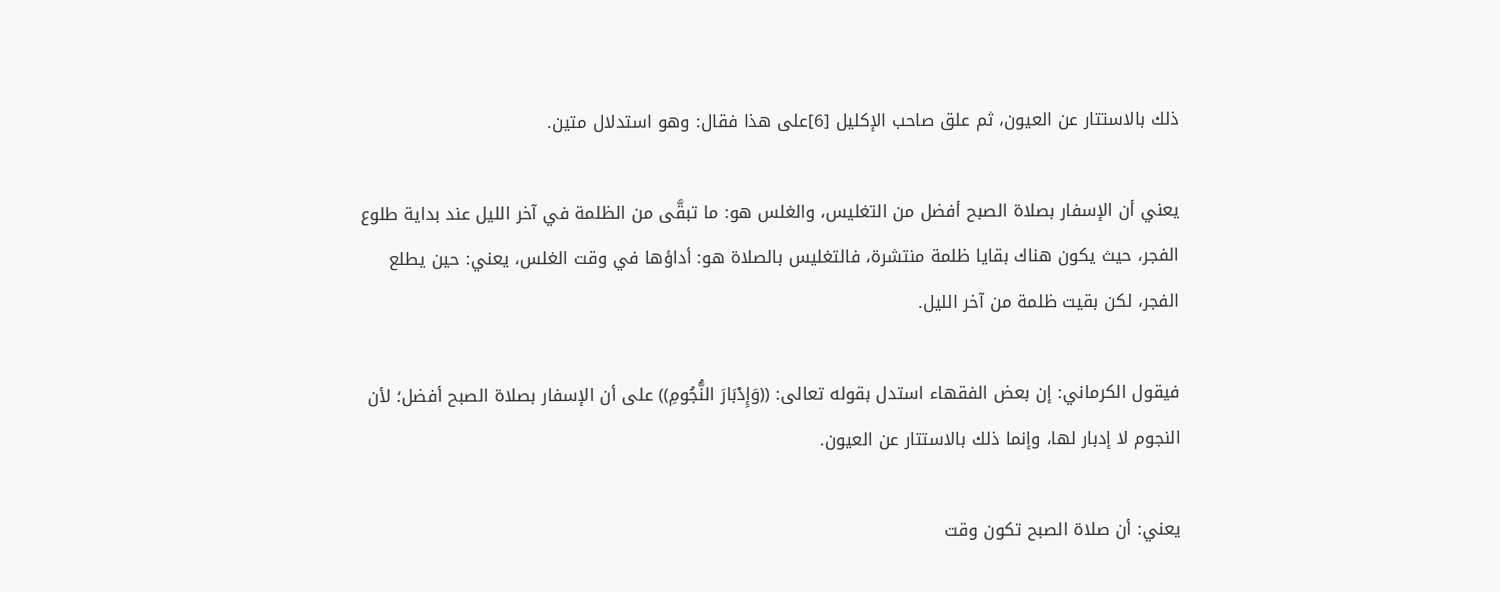ذلك بالاستتار عن العيون، ثم علق صاحب الإكليل [6]على هذا فقال: وهو استدلال متين.

يعني أن الإسفار بصلاة الصبح أفضل من التغليس، والغلس هو: ما تبقَّى من الظلمة في آخر الليل عند بداية طلوع الفجر، حيث يكون هناك بقايا ظلمة منتشرة، فالتغليس بالصلاة هو: أداؤها في وقت الغلس، يعني: حين يطلع الفجر، لكن بقيت ظلمة من آخر الليل.

فيقول الكرماني: إن بعض الفقهاء استدل بقوله تعالى: ((وَإِدْبَارَ النُّجُومِ)) على أن الإسفار بصلاة الصبح أفضل؛ لأن النجوم لا إدبار لها، وإنما ذلك بالاستتار عن العيون.

يعني: أن صلاة الصبح تكون وقت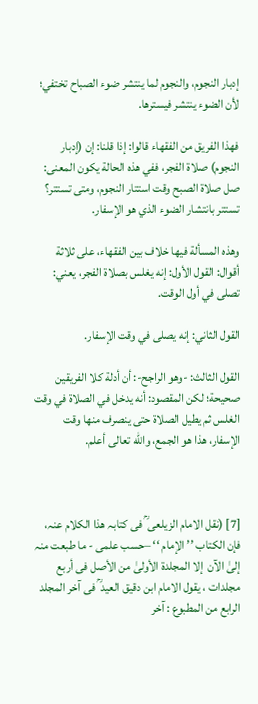إدبار النجوم، والنجوم لما ينتشر ضوء الصباح تختفي؛ لأن الضوء ينتشر فيسترها.

فهذا الفريق من الفقهاء قالوا: إذا قلنا: إن (إدبار النجوم) صلاة الفجر، ففي هذه الحالة يكون المعنى: صل صلاة الصبح وقت استتار النجوم، ومتى تستتر؟ تستتر بانتشار الضوء الذي هو الإسفار.

وهذه المسألة فيها خلاف بين الفقهاء، على ثلاثة أقوال: القول الأول: إنه يغلس بصلاة الفجر، يعني: تصلى في أول الوقت.

القول الثاني: إنه يصلى في وقت الإسفار.

القول الثالث: -وهو الراجح-: أن أدلة كلا الفريقين صحيحة؛ لكن المقصود: أنه يدخل في الصلاة في وقت الغلس ثم يطيل الصلاة حتى ينصرف منها وقت الإسفار، هذا هو الجمع، والله تعالى أعلم.



[7] (نقل الامام الزیلعی ؒ فی کتابہ ھذا الکلام عنہ، فإن الکتاب ’’ الإمام ‘‘ –حسب علمی - ما طبعت منہ إلیٰ الآن  إلا المجلدۃ الأولیٰ من الأصل فی أربع مجلدات ، یقول الامام ابن دقیق العید ؒ فی آخر المجلد الرابع من المطبوع : آخر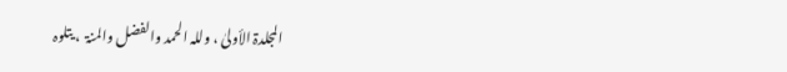المجلدۃ الأولیٰ ، وللہ الحمد والفضل والمنۃ  ، یتلوہ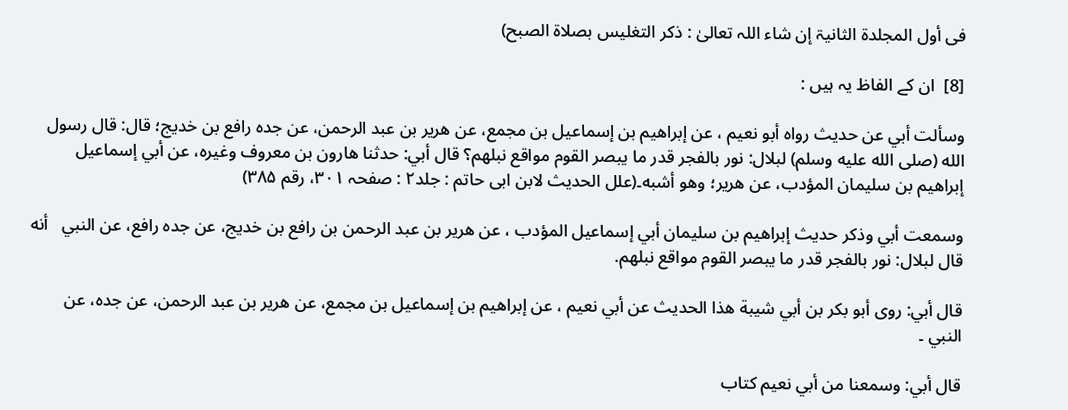فی أول المجلدۃ الثانیۃ إن شاء اللہ تعالیٰ : ذکر التغلیس بصلاۃ الصبح)

[8]  ان کے الفاظ یہ ہیں :

وسألت أبي عن حديث رواه أبو نعيم ، عن إبراهيم بن إسماعيل بن مجمع، عن هرير بن عبد الرحمن، عن جده رافع بن خديج؛ قال: قال رسول الله (صلى الله عليه وسلم) لبلال: نور بالفجر قدر ما يبصر القوم مواقع نبلهم؟ قال أبي: حدثنا هارون بن معروف وغيره، عن أبي إسماعيل إبراهيم بن سليمان المؤدب، عن هرير؛ وهو أشبه۔(علل الحدیث لابن ابی حاتم : جلد۲ : صفحہ ۳۰۱، رقم ۳۸۵)

وسمعت أبي وذكر حديث إبراهيم بن سليمان أبي إسماعيل المؤدب ، عن هرير بن عبد الرحمن بن رافع بن خديج، عن جده رافع، عن النبي   أنه قال لبلال: نور بالفجر قدر ما يبصر القوم مواقع نبلهم.

قال أبي: روى أبو بكر بن أبي شيبة هذا الحديث عن أبي نعيم ، عن إبراهيم بن إسماعيل بن مجمع، عن هرير بن عبد الرحمن، عن جده، عن النبي ۔

قال أبي: وسمعنا من أبي نعيم كتاب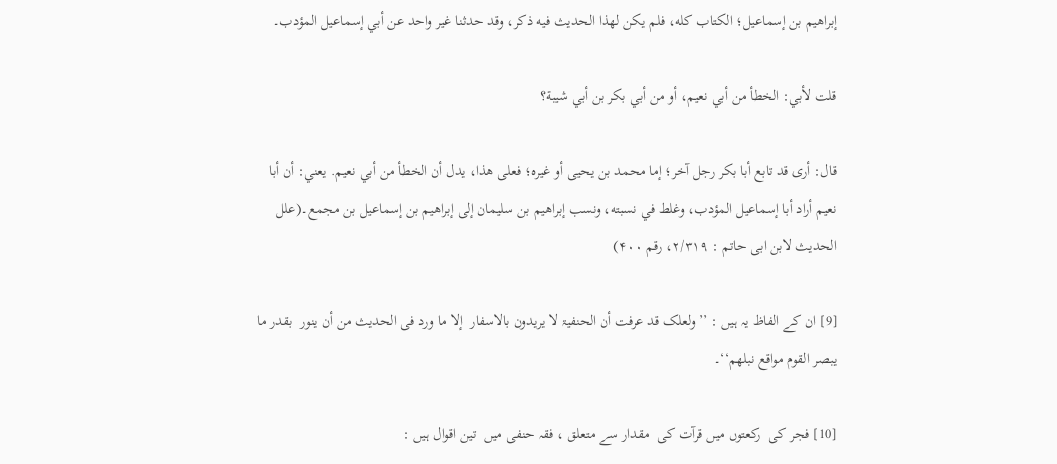إبراهيم بن إسماعيل؛ الكتاب كله، فلم يكن لهذا الحديث فيه ذكر، وقد حدثنا غير واحد عن أبي إسماعيل المؤدب۔

قلت لأبي: الخطأ من أبي نعيم، أو من أبي بكر بن أبي شيبة؟

قال: أرى قد تابع أبا بكر رجل آخر؛ إما محمد بن يحيى أو غيره؛ فعلى هذا، يدل أن الخطأ من أبي نعيم. يعني: أن أبا نعيم أراد أبا إسماعيل المؤدب، وغلط في نسبته، ونسب إبراهيم بن سليمان إلى إبراهيم بن إسماعيل بن مجمع۔(علل الحدیث لابن ابی حاتم : ۲/۳۱۹، رقم ۴۰۰)

[9] ان کے الفاظ یہ ہیں : ’’ولعلک قد عرفت أن الحنفیۃ لا یریدون بالاسفار  إلا ما ورد فی الحدیث من أن ینور  بقدر ما یبصر القوم مواقع نبلھم‘‘۔

[10] فجر کی  رکعتوں میں قرآت کی  مقدار سے متعلق ، فقہ حنفی میں  تین اقوال ہیں :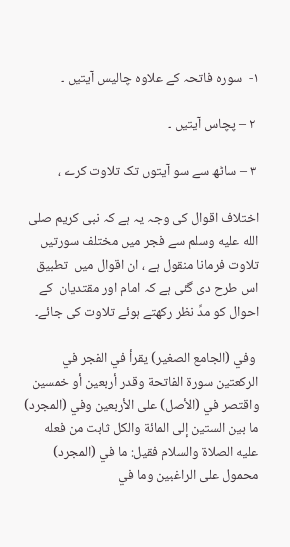۱-  سورہ فاتحہ کے علاوہ چالیس آیتیں ۔

 ۲ – پچاس آیتیں ۔

 ۳ – ساٹھ سے سو آیتوں تک تلاوت کرے ،

اختلاف اقوال کی وجہ یہ ہے کہ نبی کریم صلى الله عليه وسلم سے فجر میں مختلف سورتیں  تلاوت فرمانا منقول ہے ، ان اقوال میں  تطبیق اس طرح دی گئی ہے کہ امام اور مقتدیان  کے احوال کو مدِّ نظر رکھتے ہوئے تلاوت کی جائے۔

 وفي (الجامع الصغير) يقرأ في الفجر في الركعتين سورة الفاتحة وقدر أربعين أو خمسين واقتصر في (الأصل) على الأربعين وفي (المجرد) ما بين الستين إلى المائة والكل ثابت من فعله عليه الصلاة والسلام فقيل: ما في (المجرد) محمول على الراغبين وما في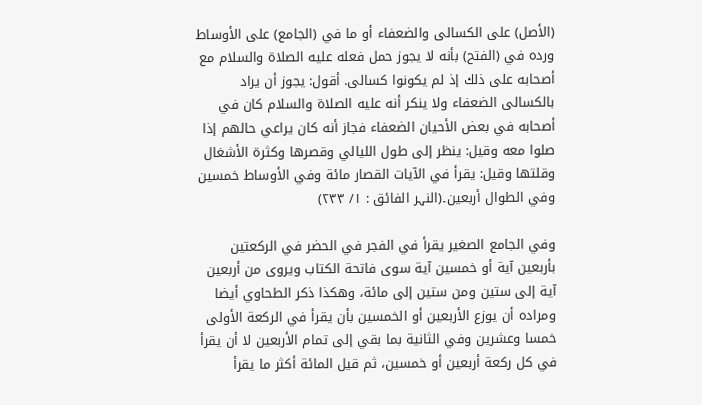(الأصل) على الكسالى والضعفاء أو ما في (الجامع) على الأوساط ورده في (الفتح) بأنه لا يجوز حمل فعله عليه الصلاة والسلام مع أصحابه على ذلك إذ لم يكونوا كسالى. أقول: يجوز أن يراد بالكسالى الضعفاء ولا ينكر أنه عليه الصلاة والسلام كان في أصحابه في بعض الأحيان الضعفاء فجاز أنه كان يراعي حالهم إذا صلوا معه وقيل: ينظر إلى طول الليالي وقصرها وكثرة الأشغال وقلتها وقيل: يقرأ في الآيات القصار مائة وفي الأوساط خمسين وفي الطوال أربعين۔(النہر الفائق : ۱/ ۲۳۳)

وفي الجامع الصغير يقرأ في الفجر في الحضر في الركعتين بأربعين آية أو خمسين آية سوى فاتحة الكتاب ويروى من أربعين آية إلى ستين ومن ستين إلى مائة، وهكذا ذكر الطحاوي أيضا ومراده أن يوزع الأربعين أو الخمسين بأن يقرأ في الركعة الأولى خمسا وعشرين وفي الثانية بما بقي إلى تمام الأربعين لا أن يقرأ في كل ركعة أربعين أو خمسين، ثم قيل المائة أكثر ما يقرأ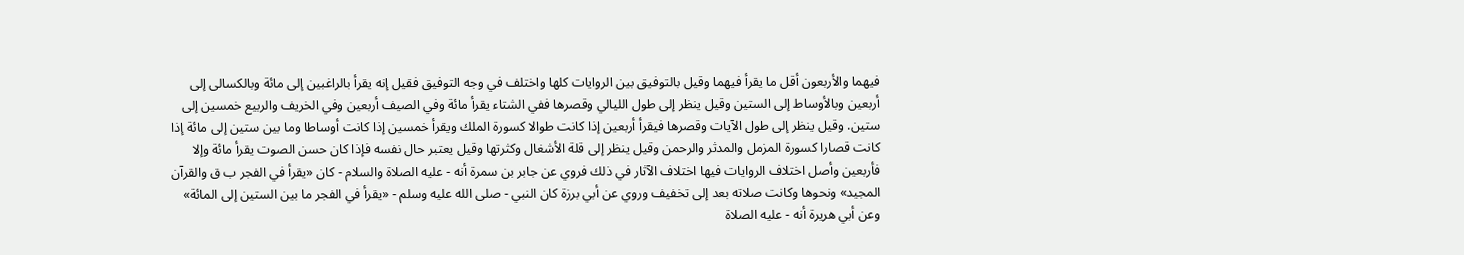فيهما والأربعون أقل ما يقرأ فيهما وقيل بالتوفيق بين الروايات كلها واختلف في وجه التوفيق فقيل إنه يقرأ بالراغبين إلى مائة وبالكسالى إلى أربعين وبالأوساط إلى الستين وقيل ينظر إلى طول الليالي وقصرها ففي الشتاء يقرأ مائة وفي الصيف أربعين وفي الخريف والربيع خمسين إلى ستين. وقيل ينظر إلى طول الآيات وقصرها فيقرأ أربعين إذا كانت طوالا كسورة الملك ويقرأ خمسين إذا كانت أوساطا وما بين ستين إلى مائة إذا كانت قصارا كسورة المزمل والمدثر والرحمن وقيل ينظر إلى قلة الأشغال وكثرتها وقيل يعتبر حال نفسه فإذا كان حسن الصوت يقرأ مائة وإلا فأربعين وأصل اختلاف الروايات فيها اختلاف الآثار في ذلك فروي عن جابر بن سمرة أنه - عليه الصلاة والسلام - كان «يقرأ في الفجر ب ق والقرآن المجيد» ونحوها وكانت صلاته بعد إلى تخفيف وروي عن أبي برزة كان النبي - صلى الله عليه وسلم - «يقرأ في الفجر ما بين الستين إلى المائة» وعن أبي هريرة أنه - عليه الصلاة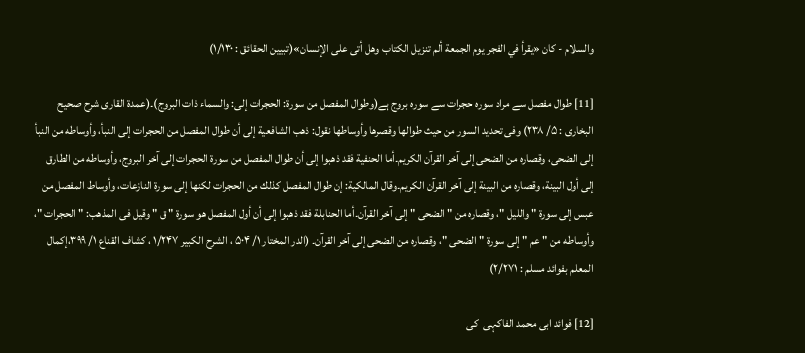والسلام - كان «يقرأ في الفجر يوم الجمعة ألم تنزيل الكتاب وهل أتى على الإنسان»(تبیین الحقائق : ۱/۱۳۰)

[11] طوال مفصل سے مراد سورہ حجرات سے سورہ بروج ہے(وطوال المفصل من سورة: الحجرات إلى: والسماء ذات البروج)۔(عمدۃ القاری شرح صحیح البخاری : ۵/ ۲۳۸) وفى تحديد السور من حيث طوالها وقصرها وأوساطها نقول: ذهب الشافعية إلى أن طوال المفصل من الحجرات إلى النبأ، وأوساطه من النبأ إلى الضحى، وقصاره من الضحى إلى آخر القرآن الكريم۔أما الحنفية فقد ذهبوا إلى أن طوال المفصل من سورة الحجرات إلى آخر البروج، وأوساطه من الطارق إلى أول البينة، وقصاره من البينة إلى آخر القرآن الكريم۔وقال المالكية: إن طوال المفصل كذلك من الحجرات لكنها إلى سورة النازعات، وأوساط المفصل من عبس إلى سورة " والليل "، وقصاره من " الضحى " إلى آخر القرآن۔أما الحنابلة فقد ذهبوا إلى أن أول المفصل هو سورة " ق " وقيل فى المذهب: " الحجرات "، وأوساطه من " عم " إلى سورة " الضحى "، وقصاره من الضحى إلى آخر القرآن۔ (الدر المختار ۱/ ۵۰۴ ، الشرح الكبير ۱/۲۴۷ ، كشاف القناع ۱/ ۳۹۹،إکمال المعلم بفوائد مسلم : ۲/۲۷۱)

[12] فوائد ابی محمد الفاکہی  کی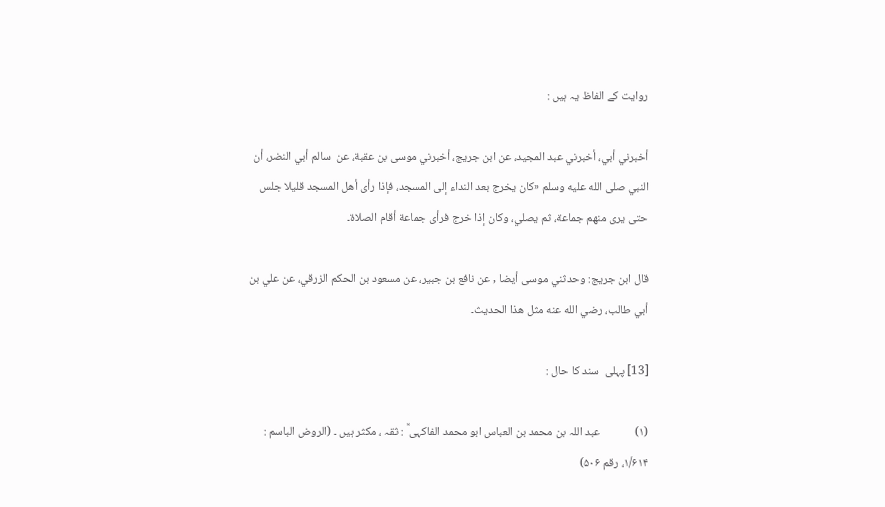روایت کے الفاظ یہ ہیں :

أخبرني أبي، أخبرني عبد المجيد، عن ابن جريج، أخبرني موسى بن عقبة، عن  سالم أبي النضر، أن النبي صلى الله عليه وسلم «كان يخرج بعد النداء إلى المسجد، فإذا رأى أهل المسجد قليلا جلس حتى يرى منهم جماعة، ثم يصلي، وكان إذا خرج فرأى جماعة أقام الصلاة۔

قال ابن جريج: وحدثني موسى أيضا , عن نافع بن جبير، عن مسعود بن الحكم الزرقي، عن علي بن أبي طالب، رضي الله عنه مثل هذا الحديث۔

[13] پہلی  سند کا حال :

(۱)             عبد اللہ بن محمد بن العباس ابو محمد الفاکہی ؒ : ثقہ ، مکثر ہیں ۔ (الروض الباسم : ۱/۶۱۴، رقم ۵۰۶)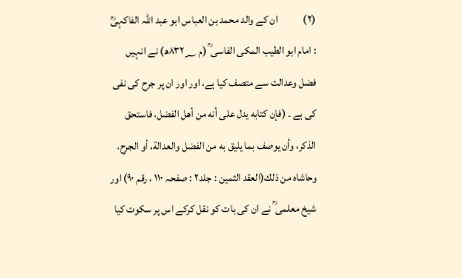(۲)            ان کے والد محمد بن العباس ابو عبد اللہ الفاکہیؒ : امام ابو الطیب المکی الفاسی ؒ (م ۸۳۲؁ھ) نے انہیں  فضل وعدالت سے متصف کیا ہے، اور اور ان پر جرح کی نفی کی ہے ۔ (فإن كتابه يدل على أنه من أهل الفضل، فاستحق الذكر، وأن يوصف بما يليق به من الفضل والعدالة، أو الجرح، وحاشاه من ذلك(العقد الثمین : جلد۲ : صفحہ ۱۱۰ ، رقم ۹۰) اور شیخ معلمی ؒ نے ان کی بات کو نقل کرکے اس پر سکوت کیا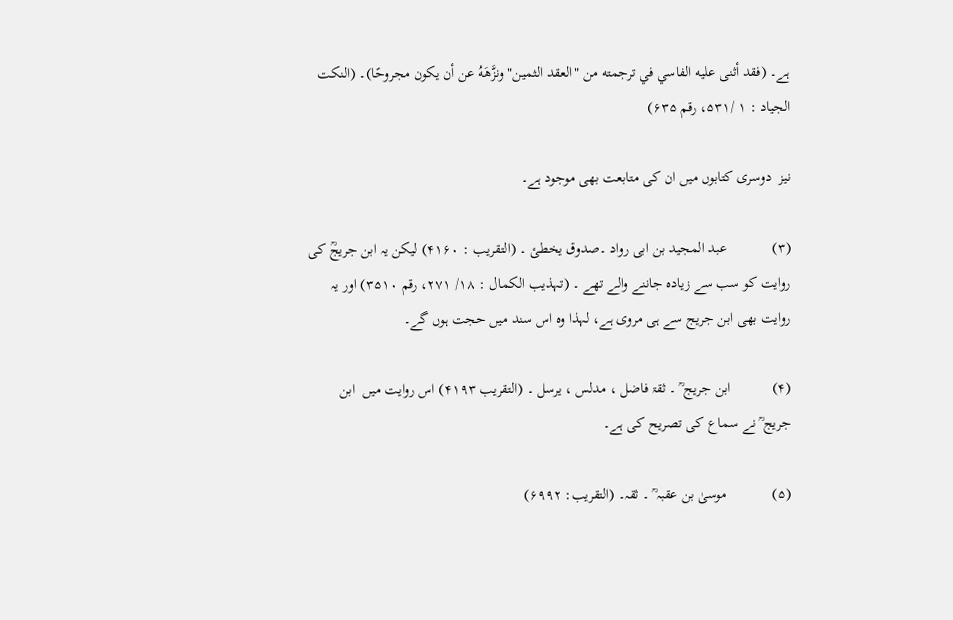ہے۔ (فقد أثنى عليه الفاسي في ترجمته من "العقد الثمين" ونزَّهَهُ عن أن يكون مجروحًا)۔ (النکت الجیاد : ۱ /۵۳۱، رقم ۶۳۵)

نیز  دوسری کتابوں میں ان کی متابعت بھی موجود ہے۔

(۳)            عبد المجید بن ابی رواد ۔صدوق یخطئ ۔ (التقریب : ۴۱۶۰) لیکن یہ ابن جریجؒ کی روایت کو سب سے زیادہ جاننے والے تھے ۔ (تہذیب الکمال : ۱۸/ ۲۷۱، رقم ۳۵۱۰) اور یہ روایت بھی ابن جریج سے ہی مروی ہے، لہذا وہ اس سند میں حجت ہوں گے۔

(۴)           ابن جریج ؒ ۔ ثقۃ فاضل ، مدلس ، یرسل ۔ (التقریب ۴۱۹۳) اس روایت میں  ابن جریج ؒ نے سماع کی تصریح کی ہے۔

(۵)            موسیٰ بن عقبہ ؒ ۔ ثقہ۔ (التقریب: ۶۹۹۲)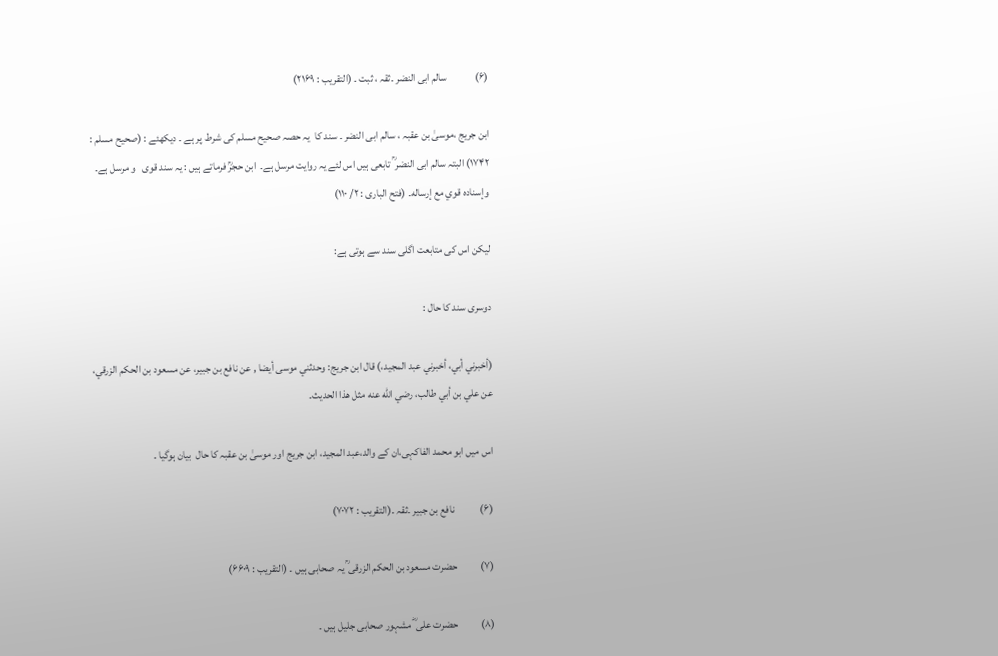(۶)             سالم ابی النضر ۔ثقہ ، ثبت ۔ (التقریب : ۲۱۶۹)

ابن جریج ،موسیٰ بن عقبہ ، سالم ابی النضر ۔ سند کا  یہ حصہ صحیح مسلم کی شرط پر ہے ۔ دیکھئے : (صحیح مسلم : ۱۷۴۲) البتہ سالم ابی النضر ؒ تابعی ہیں اس لئے یہ روایت مرسل ہے۔  ابن حجرؒ فرماتے ہیں : یہ سند قوی   و مرسل ہے۔ وإسناده قوي مع إرساله۔ (فتح الباری : ۲/ ۱۱۰)

لیکن اس کی متابعت اگلی سند سے ہوتی ہے:

دوسری سند کا حال :

(أخبرني أبي، أخبرني عبد المجيد،) قال ابن جريج: وحدثني موسى أيضا , عن نافع بن جبير، عن مسعود بن الحكم الزرقي، عن علي بن أبي طالب، رضي الله عنه مثل هذا الحديث۔

اس میں ابو محمد الفاکہی،ان کے والد،عبد المجید، ابن جریج اور موسیٰ بن عقبہ کا حال  بیان ہوگیا ۔

(۶)            نافع بن جبیر ۔ثقہ ۔(التقریب : ۷۰۷۲)

(۷)           حضرت مسعود بن الحکم الزرقی ؒ یہ صحابی ہیں ۔ (التقریب : ۶۶۰۹)

(۸)           حضرت علی ؓ مشہور صحابی جلیل ہیں ۔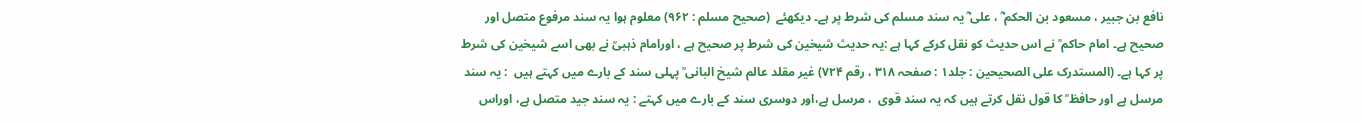نافع بن جبیر ، مسعود بن الحکم ؓ ، علی ؓ یہ سند مسلم کی شرط پر ہے۔ دیکھئے  (صحیح مسلم : ۹۶۲) معلوم ہوا یہ سند مرفوع متصل اور صحیح ہے۔ امام حاکم ؒ نے اس حدیث کو نقل کرکے کہا ہے :یہ حدیث شیخین کی شرط پر صحیح ہے ، اورامام ذہبیؒ نے بھی اسے شیخین کی شرط پر کہا ہے۔ (المستدرک علی الصحیحین : جلد۱ : صفحہ ۳۱۸ ، رقم ۷۲۴) غیر مقلد عالم شیخ البانی ؒ پہلی سند کے بارے میں کہتے ہیں  : یہ سند مرسل ہے اور حافظ ؒ کا قول نقل کرتے ہیں کہ یہ سند قوی  ، مرسل ہے،اور دوسری سند کے بارے میں کہتے : یہ سند جید متصل ہے، اوراس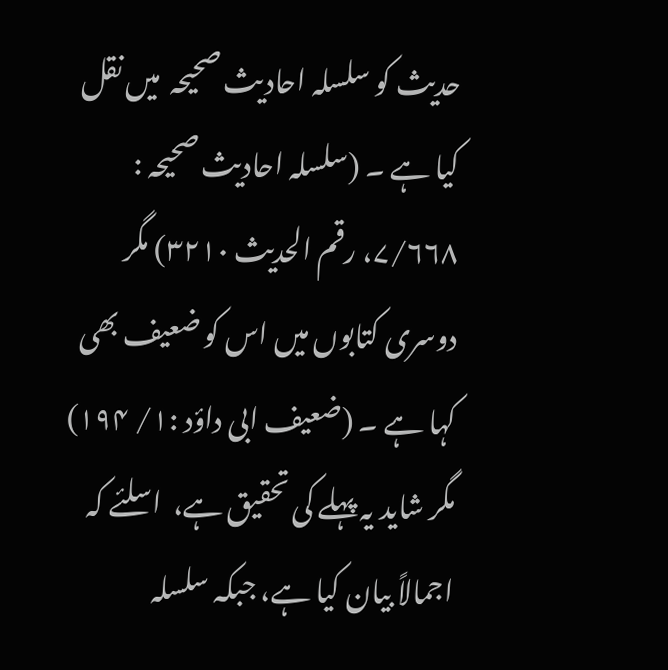حدیث کو سلسلہ احادیث صحیحہ  میں نقل کیا ہے ۔ (سلسلہ احادیث صحیحہ : ۷/۶۶۸، رقم الحدیث ۳۲۱۰) مگر دوسری کتابوں میں اس کو ضعیف بھی کہا ہے ۔ (ضعیف ابی داؤد :۱/ ۱۹۴)  مگر شاید یہ پہلے کی تحقیق ہے،  اسلئے کہ اجمالاً بیان کیا ہے، جبکہ سلسلہ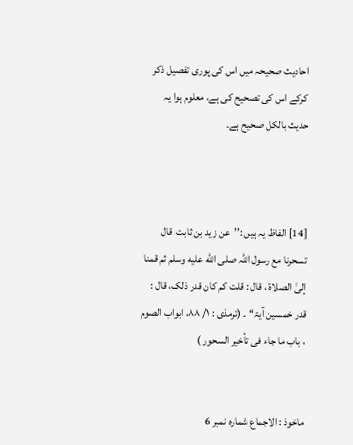احادیث صحیحہ میں اس کی پوری تفصیل ذکر کرکے اس کی تصحیح کی ہے، معلوم ہوا یہ حدیث بالکل صحیح ہے۔



[14] الفاظ یہ ہیں :’’عن زید بن ثابت  قال تسحرنا مع رسول اللہ صلى الله عليه وسلم ثم قمنا إلیٰ الصلاۃ ، قال : قلت کم کان قدر ذلک، قال : قدر خمسین آیۃ‘‘ ۔ (ترمذی : ۱/ ۸۸، ابواب الصوم ، باب ما جاء فی تأخیر السحور )


ماخوذ : الاجماع شمارہ نمبر 6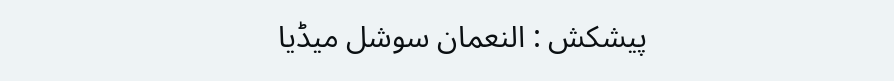پیشکش : النعمان سوشل میڈیا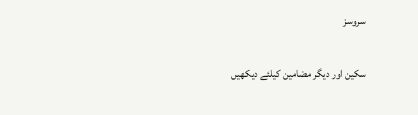سروسز

سکین اور دیگر مضامین کیلئے دیکھیں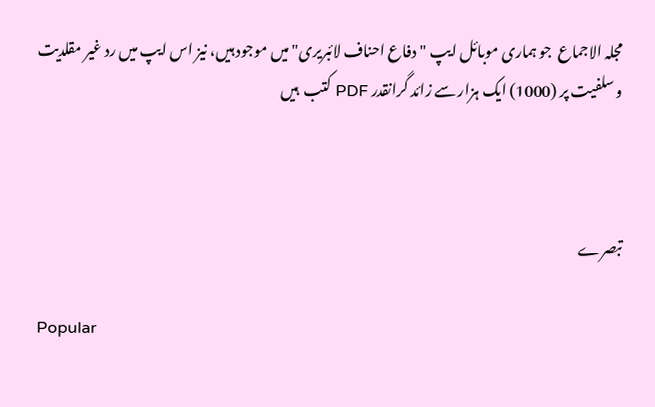مجلہ الاجماع  جو ہماری موبائل ایپ "دفاع احناف لائبریری" میں موجود ہیں، نیز اس ایپ میں رد غیر مقلدیت و سلفیت پر (1000) ایک ہزار سے زائد گرانقدر PDF کتب  ہیں



تبصرے

Popular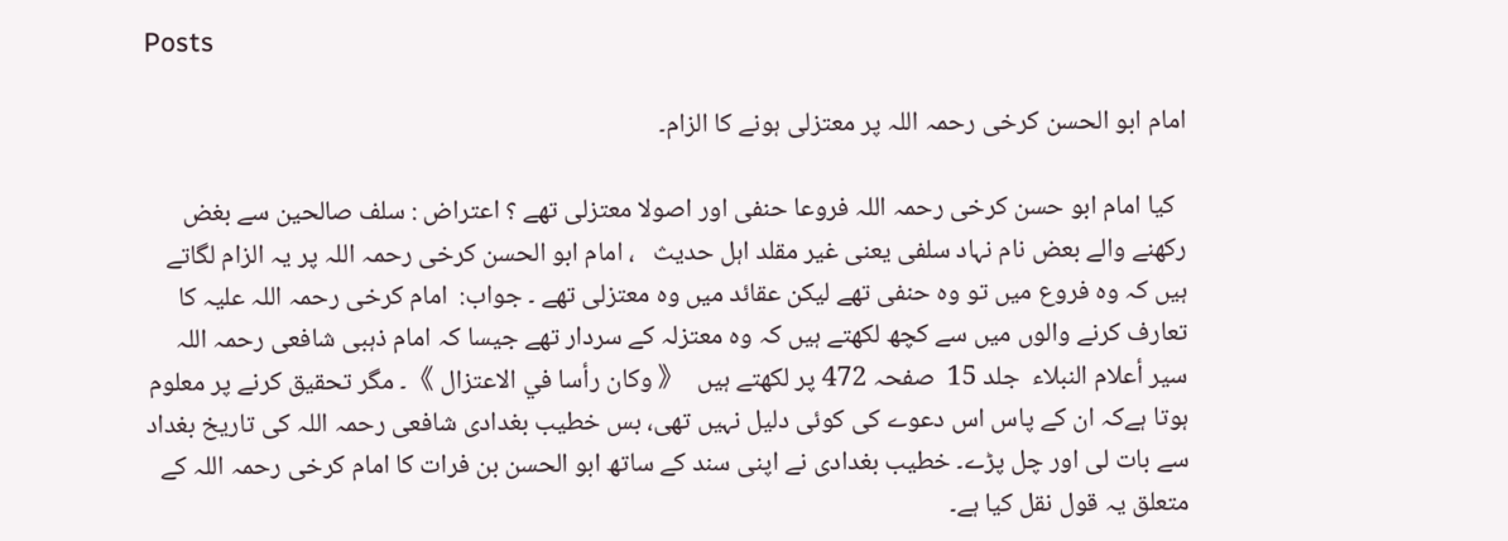Posts

امام ابو الحسن کرخی رحمہ اللہ پر معتزلی ہونے کا الزام۔

  کیا امام ابو حسن کرخی رحمہ اللہ فروعا حنفی اور اصولا معتزلی تھے ؟ اعتراض : سلف صالحین سے بغض رکھنے والے بعض نام نہاد سلفی یعنی غیر مقلد اہل حدیث   ، امام ابو الحسن کرخی رحمہ اللہ پر یہ الزام لگاتے ہیں کہ وہ فروع میں تو وہ حنفی تھے لیکن عقائد میں وہ معتزلی تھے ۔ جواب:  امام کرخی رحمہ اللہ علیہ کا تعارف کرنے والوں میں سے کچھ لکھتے ہیں کہ وہ معتزلہ کے سردار تھے جیسا کہ امام ذہبی شافعی رحمہ اللہ  سير أعلام النبلاء  جلد 15  صفحہ 472 پر لکھتے ہیں  《 وكان رأسا في الاعتزال 》۔ مگر تحقیق کرنے پر معلوم ہوتا ہےکہ ان کے پاس اس دعوے کی کوئی دلیل نہیں تھی، بس خطیب بغدادی شافعی رحمہ اللہ کی تاریخ بغداد سے بات لی اور چل پڑے۔ خطیب بغدادی نے اپنی سند کے ساتھ ابو الحسن بن فرات کا امام کرخی رحمہ اللہ کے متعلق یہ قول نقل کیا ہے۔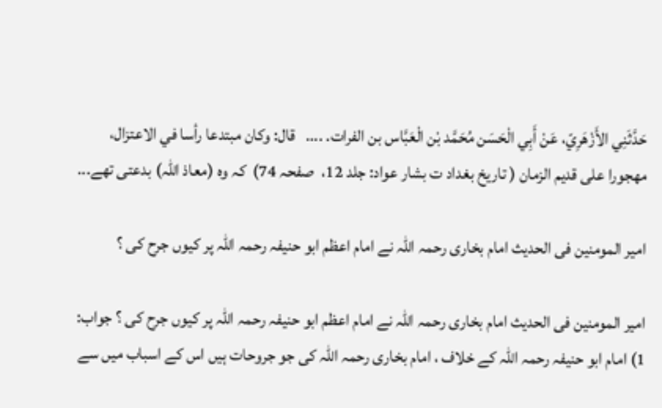حَدَّثَنِي الأَزْهَرِيّ، عَنْ أَبِي الْحَسَن مُحَمَّد بْن الْعَبَّاس بن الفرات. ....   قال: وكان مبتدعا رأسا في الاعتزال، مهجورا على قديم الزمان ( تاريخ بغداد ت بشار عواد: جلد 12،  صفحہ 74)  کہ وہ (معاذ اللہ) بدعتی تھے...

امیر المومنین فی الحدیث امام بخاری رحمہ اللہ نے امام اعظم ابو حنیفہ رحمہ اللہ پر کیوں جرح کی ؟

امیر المومنین فی الحدیث امام بخاری رحمہ اللہ نے امام اعظم ابو حنیفہ رحمہ اللہ پر کیوں جرح کی ؟ جواب: 1) امام ابو حنیفہ رحمہ اللہ کے خلاف ، امام بخاری رحمہ اللہ کی جو جروحات ہیں اس کے اسباب میں سے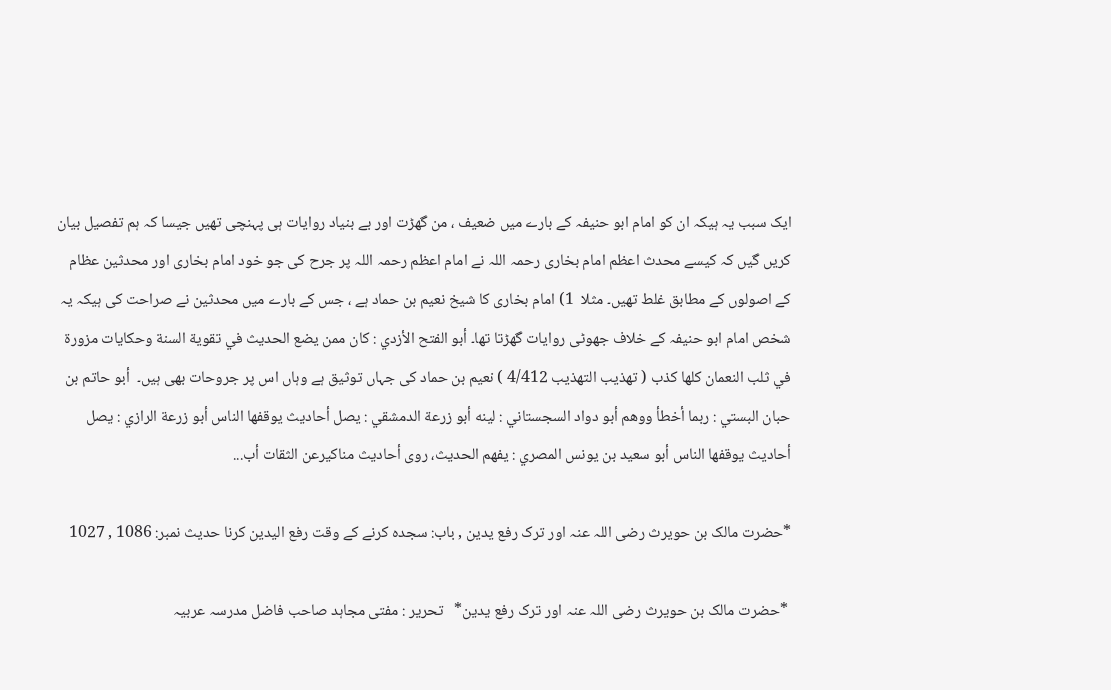ایک سبب یہ ہیکہ ان کو امام ابو حنیفہ کے بارے میں ضعیف ، من گھڑت اور بے بنیاد روایات ہی پہنچی تھیں جیسا کہ ہم تفصیل بیان کریں گیں کہ کیسے محدث اعظم امام بخاری رحمہ اللہ نے امام اعظم رحمہ اللہ پر جرح کی جو خود امام بخاری اور محدثین عظام کے اصولوں کے مطابق غلط تھیں۔ مثلا  1) امام بخاری کا شیخ نعیم بن حماد ہے ، جس کے بارے میں محدثین نے صراحت کی ہیکہ یہ شخص امام ابو حنیفہ کے خلاف جھوٹی روایات گھڑتا تھا۔ أبو الفتح الأزدي : كان ممن يضع الحديث في تقوية السنة وحكايات مزورة في ثلب النعمان كلها كذب ( تھذیب التھذیب 4/412 ) نعیم بن حماد کی جہاں توثیق ہے وہاں اس پر جروحات بھی ہیں۔  أبو حاتم بن حبان البستي : ربما أخطأ ووهم أبو دواد السجستاني : لينه أبو زرعة الدمشقي : يصل أحاديث يوقفها الناس أبو زرعة الرازي : يصل أحاديث يوقفها الناس أبو سعيد بن يونس المصري : يفهم الحديث، روى أحاديث مناكيرعن الثقات أب...

*حضرت مالک بن حویرث رضی اللہ عنہ اور ترک رفع یدین , باب: سجدہ کرنے کے وقت رفع الیدین کرنا حدیث نمبر: 1086 , 1027

 *حضرت مالک بن حویرث رضی اللہ عنہ اور ترک رفع یدین*   تحریر : مفتی مجاہد صاحب فاضل مدرسہ عربیہ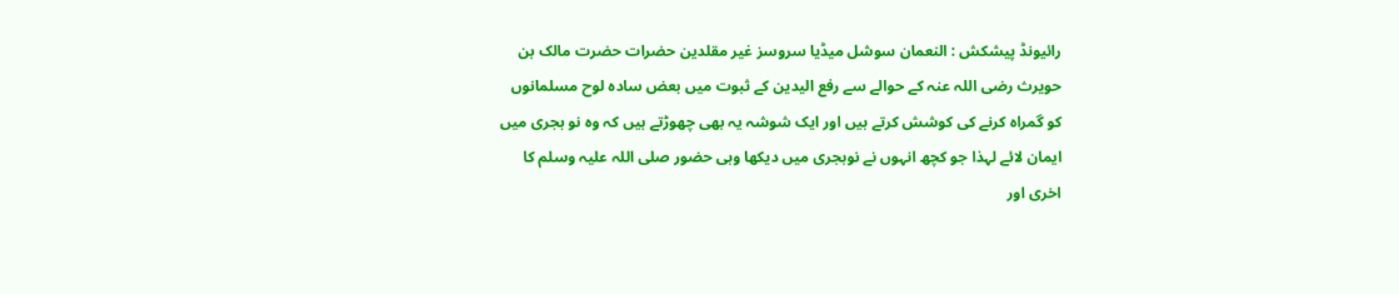رائیونڈ پیشکش : النعمان سوشل میڈیا سروسز غیر مقلدین حضرات حضرت مالک بن حویرث رضی اللہ عنہ کے حوالے سے رفع الیدین کے ثبوت میں بعض سادہ لوح مسلمانوں کو گمراہ کرنے کی کوشش کرتے ہیں اور ایک شوشہ یہ بھی چھوڑتے ہیں کہ وہ نو ہجری میں ایمان لائے لہذا جو کچھ انہوں نے نوہجری میں دیکھا وہی حضور صلی اللہ علیہ وسلم کا اخری اور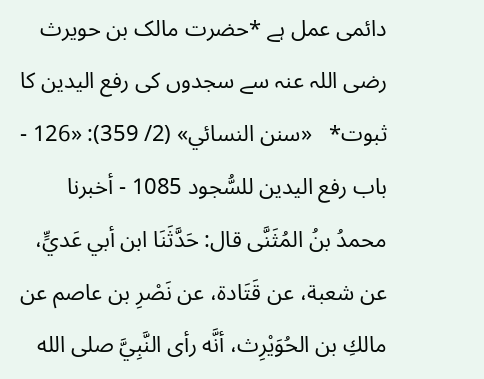دائمی عمل ہے *حضرت مالک بن حویرث رضی اللہ عنہ سے سجدوں کی رفع الیدین کا ثبوت*   «سنن النسائي» (2/ 359): «126 - باب رفع اليدين للسُّجود 1085 - أخبرنا محمدُ بنُ المُثَنَّى قال: حَدَّثَنَا ابن أبي عَديٍّ، عن شعبة، عن ‌قَتَادة، ‌عن ‌نَصْرِ بن عاصم عن مالكِ بن الحُوَيْرِث، أنَّه رأى النَّبِيَّ صلى الله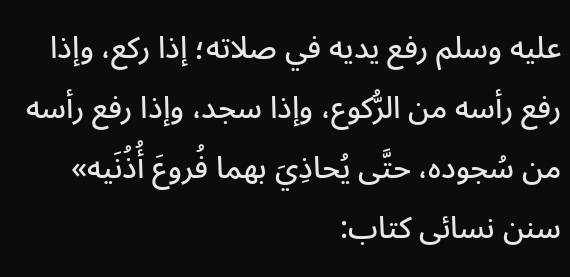عليه وسلم رفع يديه في صلاته؛ إذا ركع، وإذا رفع رأسه من الرُّكوع، وإذا سجد، وإذا رفع رأسه من سُجوده، حتَّى يُحاذِيَ بهما فُروعَ أُذُنَيه»  سنن نسائی کتاب: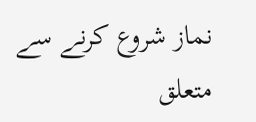نماز شروع کرنے سے متعلق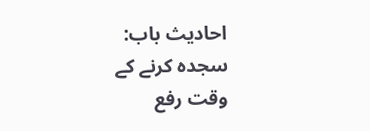احادیث باب: سجدہ کرنے کے وقت رفع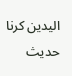الیدین کرنا  حدیث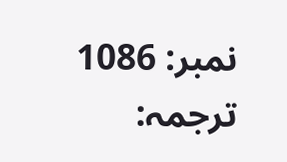نمبر: 1086 ترجمہ: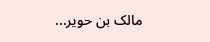مالک بن حویر...